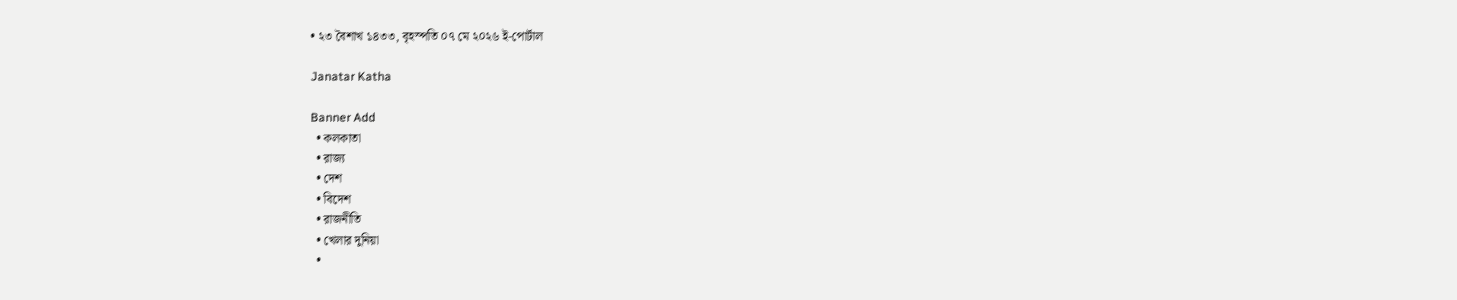• ২৩ বৈশাখ ১৪৩৩, বৃহস্পতি ০৭ মে ২০২৬ ই-পোর্টাল

Janatar Katha

Banner Add
  • কলকাতা
  • রাজ্য
  • দেশ
  • বিদেশ
  • রাজনীতি
  • খেলার দুনিয়া
  •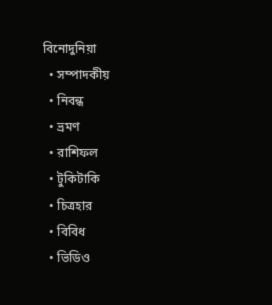বিনোদুনিয়া
  • সম্পাদকীয়
  • নিবন্ধ
  • ভ্রমণ
  • রাশিফল
  • টুকিটাকি
  • চিত্রহার
  • বিবিধ
  • ভিডিও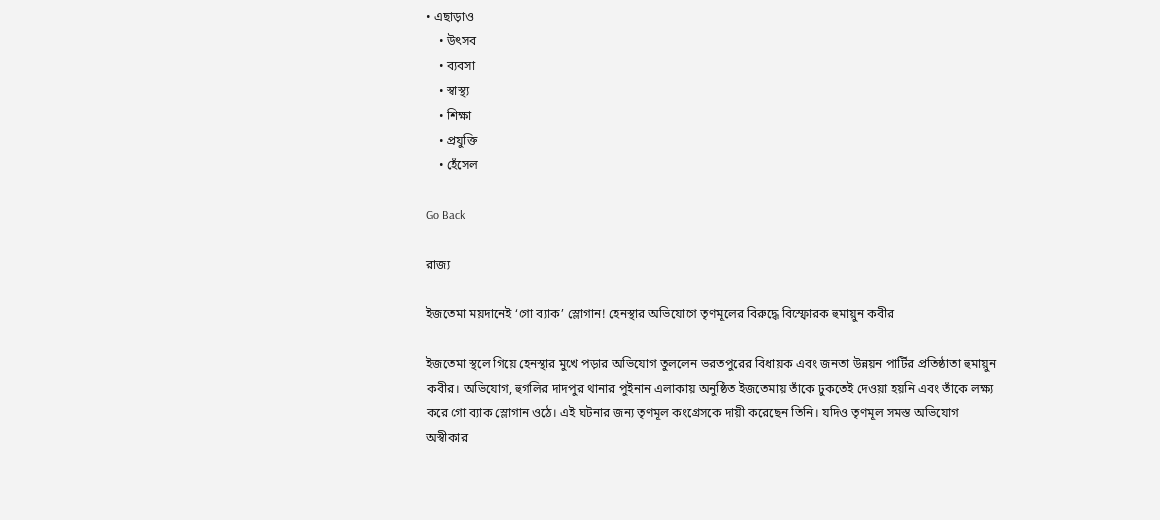• এছাড়াও
    • উৎসব
    • ব্যবসা
    • স্বাস্থ্য
    • শিক্ষা
    • প্রযুক্তি
    • হেঁসেল

Go Back

রাজ্য

ইজতেমা ময়দানেই ‘গো ব্যাক’ স্লোগান! হেনস্থার অভিযোগে তৃণমূলের বিরুদ্ধে বিস্ফোরক হুমায়ুন কবীর

ইজতেমা স্থলে গিয়ে হেনস্থার মুখে পড়ার অভিযোগ তুললেন ভরতপুরের বিধায়ক এবং জনতা উন্নয়ন পার্টির প্রতিষ্ঠাতা হুমায়ুন কবীর। অভিযোগ, হুগলির দাদপুর থানার পুইনান এলাকায় অনুষ্ঠিত ইজতেমায় তাঁকে ঢুকতেই দেওয়া হয়নি এবং তাঁকে লক্ষ্য করে গো ব্যাক স্লোগান ওঠে। এই ঘটনার জন্য তৃণমূল কংগ্রেসকে দায়ী করেছেন তিনি। যদিও তৃণমূল সমস্ত অভিযোগ অস্বীকার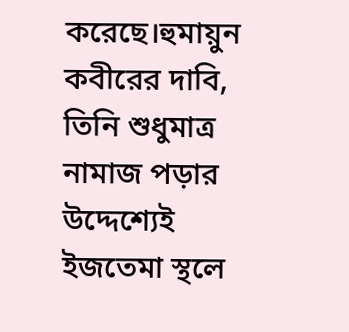করেছে।হুমায়ুন কবীরের দাবি, তিনি শুধুমাত্র নামাজ পড়ার উদ্দেশ্যেই ইজতেমা স্থলে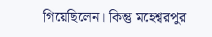গিয়েছিলেন। কিন্তু মহেশ্বরপুর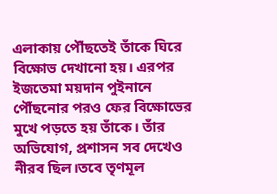এলাকায় পৌঁছতেই তাঁকে ঘিরে বিক্ষোভ দেখানো হয়। এরপর ইজতেমা ময়দান পুইনানে পৌঁছনোর পরও ফের বিক্ষোভের মুখে পড়তে হয় তাঁকে। তাঁর অভিযোগ, প্রশাসন সব দেখেও নীরব ছিল।তবে তৃণমূল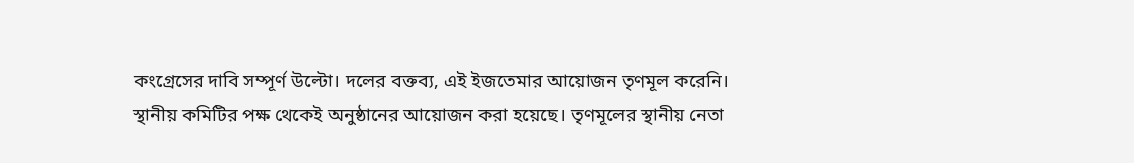কংগ্রেসের দাবি সম্পূর্ণ উল্টো। দলের বক্তব্য, এই ইজতেমার আয়োজন তৃণমূল করেনি। স্থানীয় কমিটির পক্ষ থেকেই অনুষ্ঠানের আয়োজন করা হয়েছে। তৃণমূলের স্থানীয় নেতা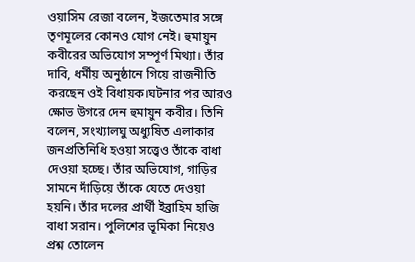ওয়াসিম রেজা বলেন, ইজতেমার সঙ্গে তৃণমূলের কোনও যোগ নেই। হুমায়ুন কবীরের অভিযোগ সম্পূর্ণ মিথ্যা। তাঁর দাবি, ধর্মীয় অনুষ্ঠানে গিয়ে রাজনীতি করছেন ওই বিধায়ক।ঘটনার পর আরও ক্ষোভ উগরে দেন হুমায়ুন কবীর। তিনি বলেন, সংখ্যালঘু অধ্যুষিত এলাকার জনপ্রতিনিধি হওয়া সত্ত্বেও তাঁকে বাধা দেওয়া হচ্ছে। তাঁর অভিযোগ, গাড়ির সামনে দাঁড়িয়ে তাঁকে যেতে দেওয়া হয়নি। তাঁর দলের প্রার্থী ইব্রাহিম হাজি বাধা সরান। পুলিশের ভূমিকা নিয়েও প্রশ্ন তোলেন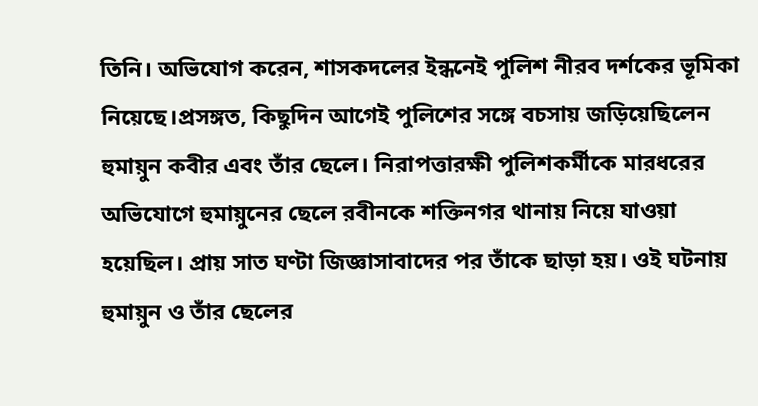তিনি। অভিযোগ করেন, শাসকদলের ইন্ধনেই পুলিশ নীরব দর্শকের ভূমিকা নিয়েছে।প্রসঙ্গত, কিছুদিন আগেই পুলিশের সঙ্গে বচসায় জড়িয়েছিলেন হুমায়ুন কবীর এবং তাঁর ছেলে। নিরাপত্তারক্ষী পুলিশকর্মীকে মারধরের অভিযোগে হুমায়ুনের ছেলে রবীনকে শক্তিনগর থানায় নিয়ে যাওয়া হয়েছিল। প্রায় সাত ঘণ্টা জিজ্ঞাসাবাদের পর তাঁকে ছাড়া হয়। ওই ঘটনায় হুমায়ুন ও তাঁর ছেলের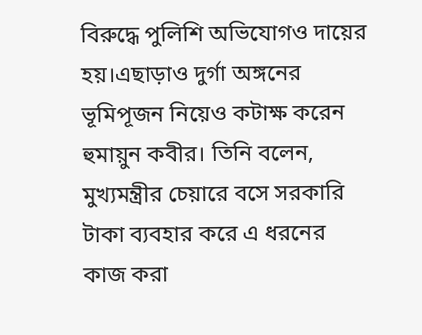বিরুদ্ধে পুলিশি অভিযোগও দায়ের হয়।এছাড়াও দুর্গা অঙ্গনের ভূমিপূজন নিয়েও কটাক্ষ করেন হুমায়ুন কবীর। তিনি বলেন, মুখ্যমন্ত্রীর চেয়ারে বসে সরকারি টাকা ব্যবহার করে এ ধরনের কাজ করা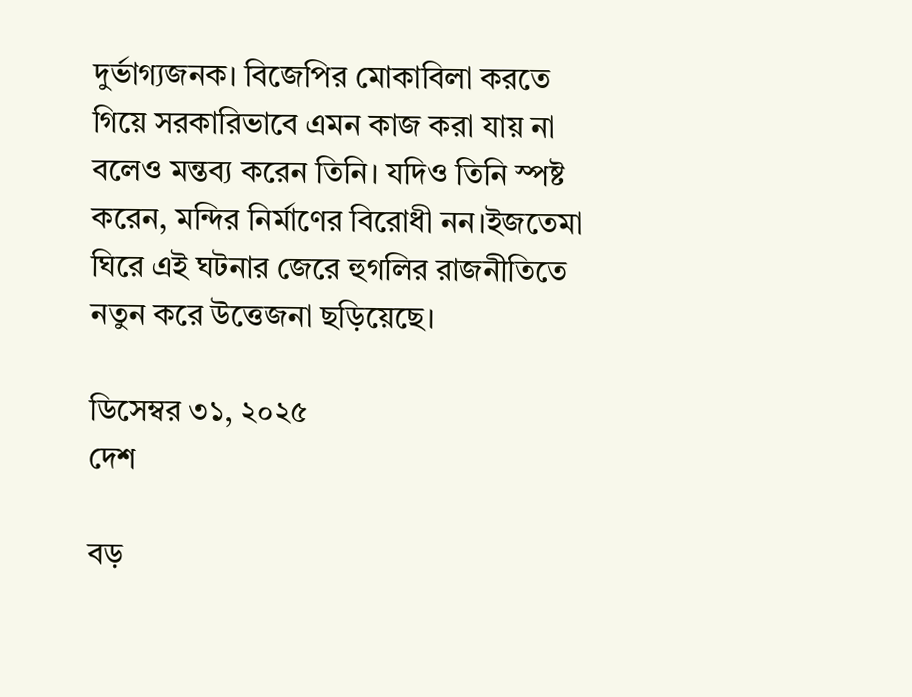দুর্ভাগ্যজনক। বিজেপির মোকাবিলা করতে গিয়ে সরকারিভাবে এমন কাজ করা যায় না বলেও মন্তব্য করেন তিনি। যদিও তিনি স্পষ্ট করেন, মন্দির নির্মাণের বিরোধী নন।ইজতেমা ঘিরে এই ঘটনার জেরে হুগলির রাজনীতিতে নতুন করে উত্তেজনা ছড়িয়েছে।

ডিসেম্বর ৩১, ২০২৫
দেশ

বড়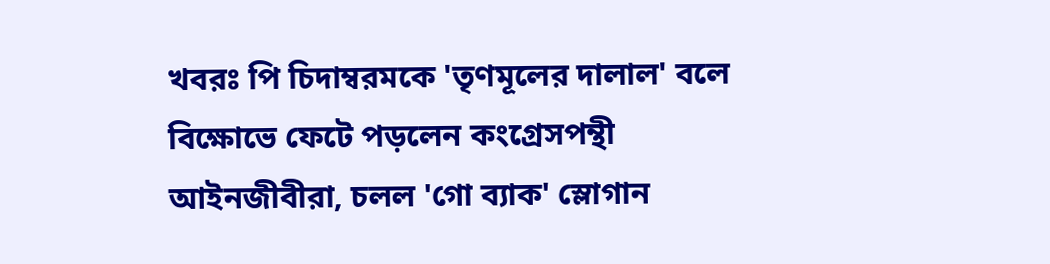খবরঃ পি চিদাম্বরমকে 'তৃণমূলের দালাল' বলে বিক্ষোভে ফেটে পড়লেন কংগ্রেসপন্থী আইনজীবীরা, চলল 'গো ব্যাক' স্লোগান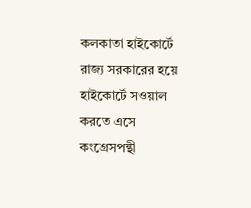কলকাতা হাইকোর্টে রাজ্য সরকারের হয়ে হাইকোর্টে সওয়াল করতে এসে কংগ্রেসপন্থী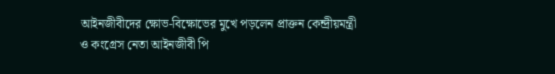আইনজীবীদের ক্ষোভ-বিক্ষোভের মুখে পড়লেন প্রাক্তন কেন্দ্রীয়মন্ত্রী ও কংগ্রেস নেতা আইনজীবী পি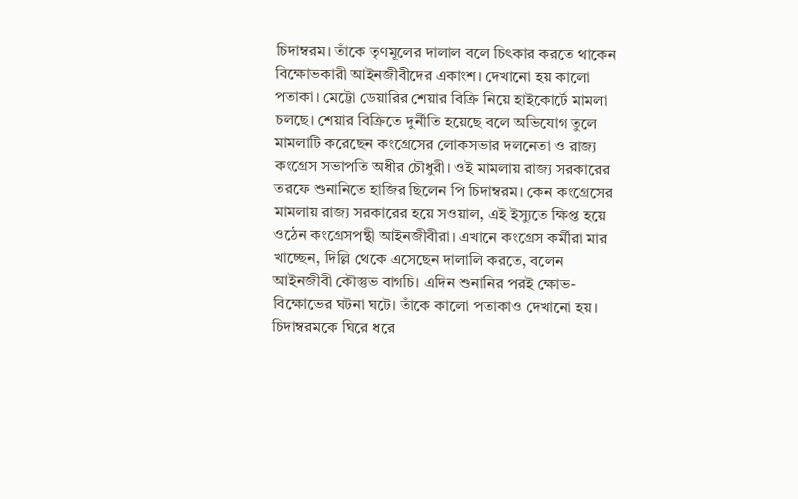চিদাম্বরম। তাঁকে তৃণমূলের দালাল বলে চিৎকার করতে থাকেন বিক্ষোভকারী আইনজীবীদের একাংশ। দেখানো হয় কালো পতাকা। মেট্টো ডেয়ারির শেয়ার বিক্রি নিয়ে হাইকোর্টে মামলা চলছে। শেয়ার বিক্রিতে দুর্নীতি হয়েছে বলে অভিযোগ তুলে মামলাটি করেছেন কংগ্রেসের লোকসভার দলনেতা ও রাজ্য কংগ্রেস সভাপতি অধীর চৌধুরী। ওই মামলায় রাজ্য সরকারের তরফে শুনানিতে হাজির ছিলেন পি চিদাম্বরম। কেন কংগ্রেসের মামলায় রাজ্য সরকারের হয়ে সওয়াল, এই ইস্যুতে ক্ষিপ্ত হয়ে ওঠেন কংগ্রেসপন্থী আইনজীবীরা। এখানে কংগ্রেস কর্মীরা মার খাচ্ছেন, দিল্লি থেকে এসেছেন দালালি করতে, বলেন আইনজীবী কৌস্তুভ বাগচি। এদিন শুনানির পরই ক্ষোভ-বিক্ষোভের ঘটনা ঘটে। তাঁকে কালো পতাকাও দেখানো হয়। চিদাম্বরমকে ঘিরে ধরে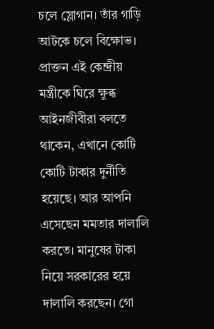চলে স্লোগান। তাঁর গাড়ি আটকে চলে বিক্ষোভ। প্রাক্তন এই কেন্দ্রীয় মন্ত্রীকে ঘিরে ক্ষুব্ধ আইনজীবীরা বলতে থাকেন, এখানে কোটি কোটি টাকার দুর্নীতি হয়েছে। আর আপনি এসেছেন মমতার দালালি করতে। মানুষের টাকা নিয়ে সরকারের হয়ে দালালি করছেন। গো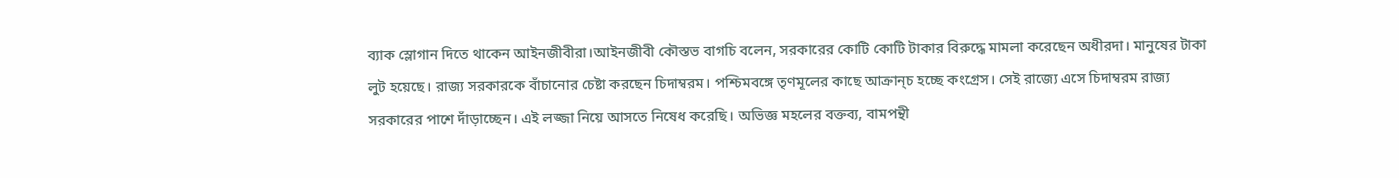ব্যাক স্লোগান দিতে থাকেন আইনজীবীরা।আইনজীবী কৌস্তভ বাগচি বলেন, সরকারের কোটি কোটি টাকার বিরুদ্ধে মামলা করেছেন অধীরদা। মানুষের টাকা লুট হয়েছে। রাজ্য সরকারকে বাঁচানোর চেষ্টা করছেন চিদাম্বরম। পশ্চিমবঙ্গে তৃণমূলের কাছে আক্রান্চ হচ্ছে কংগ্রেস। সেই রাজ্যে এসে চিদাম্বরম রাজ্য সরকারের পাশে দাঁড়াচ্ছেন। এই লজ্জা নিয়ে আসতে নিষেধ করেছি। অভিজ্ঞ মহলের বক্তব্য, বামপন্থী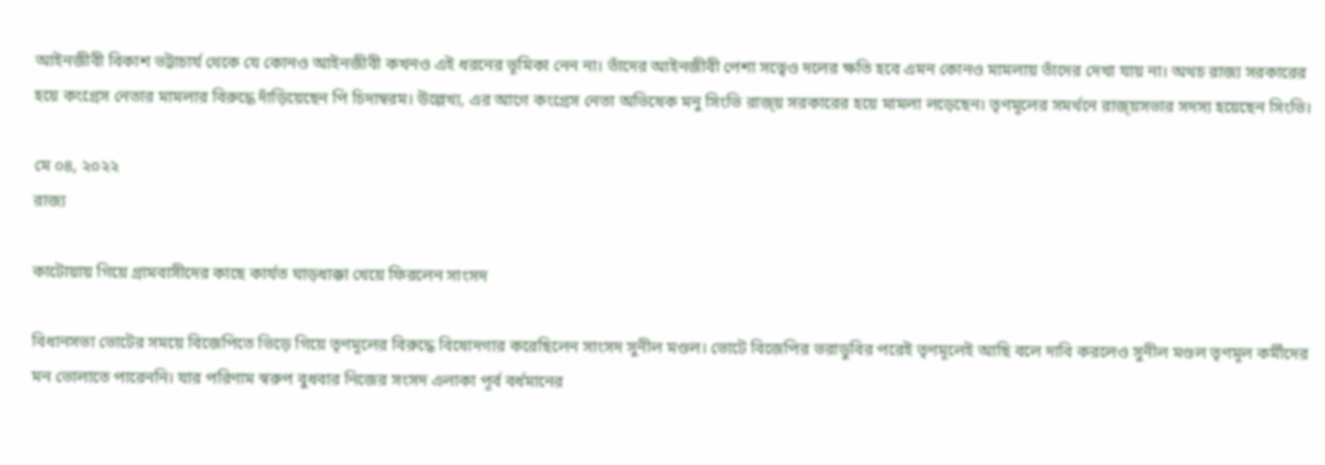আইনজীবী বিকাশ ভট্টাচার্য থেকে যে কোনও আইনজীবী কখনও এই ধরনের ভূমিকা নেন না। তাঁদের আইনজীবী পেশা সত্বেও দলের ক্ষতি হবে এমন কোনও মামলায় তাঁদের দেখা যায় না। অথচ রাজ্য সরকারের হয়ে কংগ্রেস নেতার মামলার বিরুদ্ধে দাঁড়িয়েছেন পি চিদাম্বরম। উল্লেখ্য, এর আগে কংগ্রেস নেতা অভিষেক মনু সিংভি রাজ্য় সরকারের হয়ে মামলা লড়েছেন। তৃণমূলের সমর্থনে রাজ্য়সভার সদস্য হয়েছেন সিংভি।

মে ০৪, ২০২২
রাজ্য

কাটোয়ায় গিয়ে গ্রামবাসীদের কাছে কার্যত ঘাড়ধাক্কা খেয়ে ফিরলেন সাংসদ

বিধানসভা ভোটের সময়ে বিজেপিতে ভিড়ে গিয়ে তৃণমূলের বিরুদ্ধে বিষোদগার করেছিলেন সাংসদ সুনীল মণ্ডল। ভোটে বিজেপির ভরাডুবির পরেই তৃণমূলেই আছি বলে দাবি করলেও সুনীল মণ্ডল তৃণমূল কর্মীদের মন ভোলাতে পারেননি। যার পরিণাম স্বরুপ বুধবার নিজের সংসদ এলাকা পূর্ব বর্ধমানের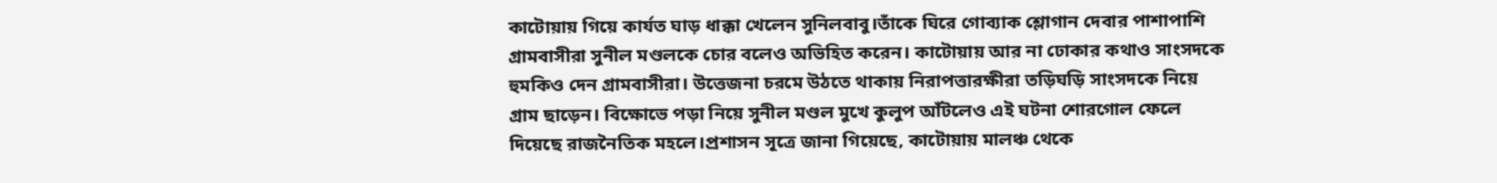কাটোয়ায় গিয়ে কার্যত ঘাড় ধাক্কা খেলেন সুনিলবাবু।তাঁকে ঘিরে গোব্যাক শ্লোগান দেবার পাশাপাশি গ্রামবাসীরা সুনীল মণ্ডলকে চোর বলেও অভিহিত করেন। কাটোয়ায় আর না ঢোকার কথাও সাংসদকে হুমকিও দেন গ্রামবাসীরা। উত্তেজনা চরমে উঠতে থাকায় নিরাপত্তারক্ষীরা তড়িঘড়ি সাংসদকে নিয়ে গ্রাম ছাড়েন। বিক্ষোভে পড়া নিয়ে সুনীল মণ্ডল মুখে কুলুপ আঁটলেও এই ঘটনা শোরগোল ফেলে দিয়েছে রাজনৈতিক মহলে।প্রশাসন সূত্রে জানা গিয়েছে, কাটোয়ায় মালঞ্চ থেকে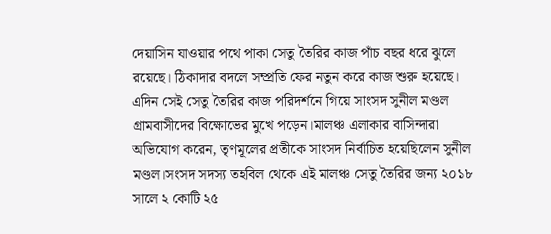দেয়াসিন যাওয়ার পথে পাকা সেতু তৈরির কাজ পাঁচ বছর ধরে ঝুলে রয়েছে। ঠিকাদার বদলে সম্প্রতি ফের নতুন করে কাজ শুরু হয়েছে। এদিন সেই সেতু তৈরির কাজ পরিদর্শনে গিয়ে সাংসদ সুনীল মণ্ডল গ্রামবাসীদের বিক্ষোভের মুখে পড়েন।মালঞ্চ এলাকার বাসিন্দারা অভিযোগ করেন, তৃণমূলের প্রতীকে সাংসদ নির্বাচিত হয়েছিলেন সুনীল মণ্ডল।সংসদ সদস্য তহবিল থেকে এই মালঞ্চ সেতু তৈরির জন্য ২০১৮ সালে ২ কোটি ২৫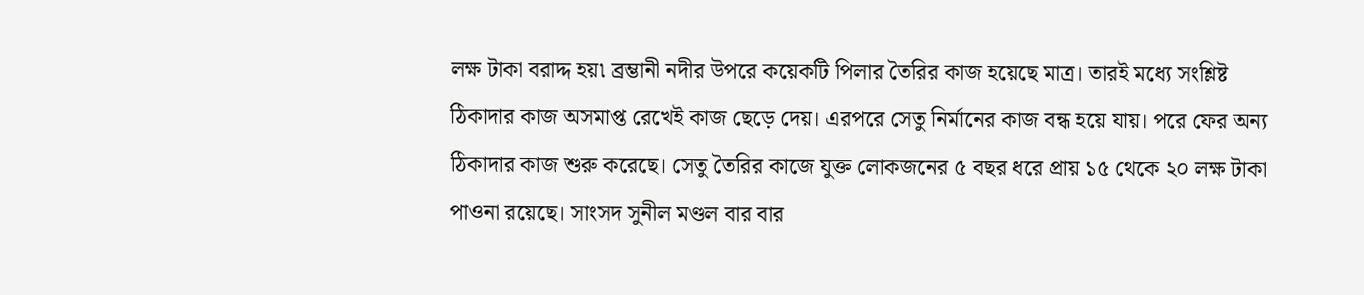লক্ষ টাকা বরাদ্দ হয়৷ ব্রম্ভানী নদীর উপরে কয়েকটি পিলার তৈরির কাজ হয়েছে মাত্র। তারই মধ্যে সংশ্লিষ্ট ঠিকাদার কাজ অসমাপ্ত রেখেই কাজ ছেড়ে দেয়। এরপরে সেতু নির্মানের কাজ বন্ধ হয়ে যায়। পরে ফের অন্য ঠিকাদার কাজ শুরু করেছে। সেতু তৈরির কাজে যুক্ত লোকজনের ৫ বছর ধরে প্রায় ১৫ থেকে ২০ লক্ষ টাকা পাওনা রয়েছে। সাংসদ সুনীল মণ্ডল বার বার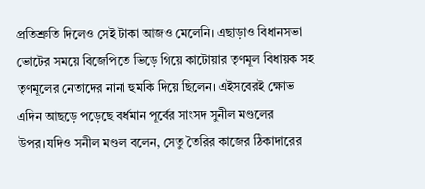প্রতিশ্রুতি দিলেও সেই টাকা আজও মেলেনি। এছাড়াও বিধানসভা ভোটের সময়ে বিজেপিতে ভিড়ে গিয়ে কাটোয়ার তৃণমূল বিধায়ক সহ তৃণমূলের নেতাদের নানা হুমকি দিয়ে ছিলেন। এইসবেরই ক্ষোভ এদিন আছড়ে পড়েছে বর্ধমান পূর্বের সাংসদ সুনীল মণ্ডলের উপর।যদিও সনীল মণ্ডল বলেন, সেতু তৈরির কাজের ঠিকাদারের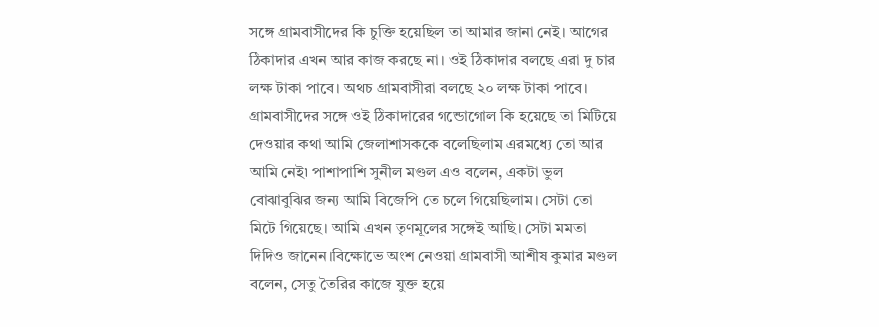সঙ্গে গ্রামবাসীদের কি চুক্তি হয়েছিল তা আমার জানা নেই। আগের ঠিকাদার এখন আর কাজ করছে না। ওই ঠিকাদার বলছে এরা দু চার লক্ষ টাকা পাবে। অথচ গ্রামবাসীরা বলছে ২০ লক্ষ টাকা পাবে। গ্রামবাসীদের সঙ্গে ওই ঠিকাদারের গন্ডোগোল কি হয়েছে তা মিটিয়ে দেওয়ার কথা আমি জেলাশাসককে বলেছিলাম এরমধ্যে তো আর আমি নেই৷ পাশাপাশি সুনীল মণ্ডল এও বলেন, একটা ভুল বোঝাবুঝির জন্য আমি বিজেপি তে চলে গিয়েছিলাম। সেটা তো মিটে গিয়েছে। আমি এখন তৃণমূলের সঙ্গেই আছি। সেটা মমতা দিদিও জানেন।বিক্ষোভে অংশ নেওয়া গ্রামবাসী আশীষ কুমার মণ্ডল বলেন, সেতু তৈরির কাজে যুক্ত হয়ে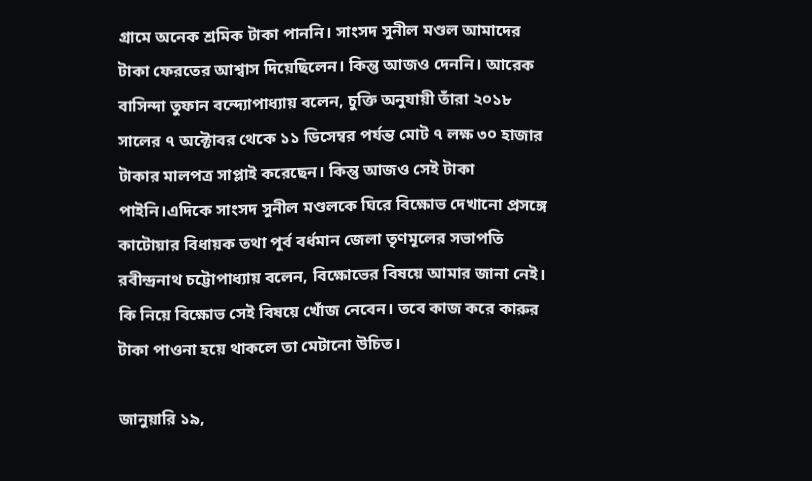গ্রামে অনেক শ্রমিক টাকা পাননি। সাংসদ সুনীল মণ্ডল আমাদের টাকা ফেরতের আশ্বাস দিয়েছিলেন। কিন্তু আজও দেননি। আরেক বাসিন্দা তুফান বন্দ্যোপাধ্যায় বলেন, চুক্তি অনুযায়ী তাঁরা ২০১৮ সালের ৭ অক্টোবর থেকে ১১ ডিসেম্বর পর্যন্ত মোট ৭ লক্ষ ৩০ হাজার টাকার মালপত্র সাপ্লাই করেছেন। কিন্তু আজও সেই টাকা পাইনি।এদিকে সাংসদ সুনীল মণ্ডলকে ঘিরে বিক্ষোভ দেখানো প্রসঙ্গে কাটোয়ার বিধায়ক তথা পূর্ব বর্ধমান জেলা তৃণমূলের সভাপতি রবীন্দ্রনাথ চট্টোপাধ্যায় বলেন, বিক্ষোভের বিষয়ে আমার জানা নেই। কি নিয়ে বিক্ষোভ সেই বিষয়ে খোঁজ নেবেন। তবে কাজ করে কারুর টাকা পাওনা হয়ে থাকলে তা মেটানো উচিত।

জানুয়ারি ১৯,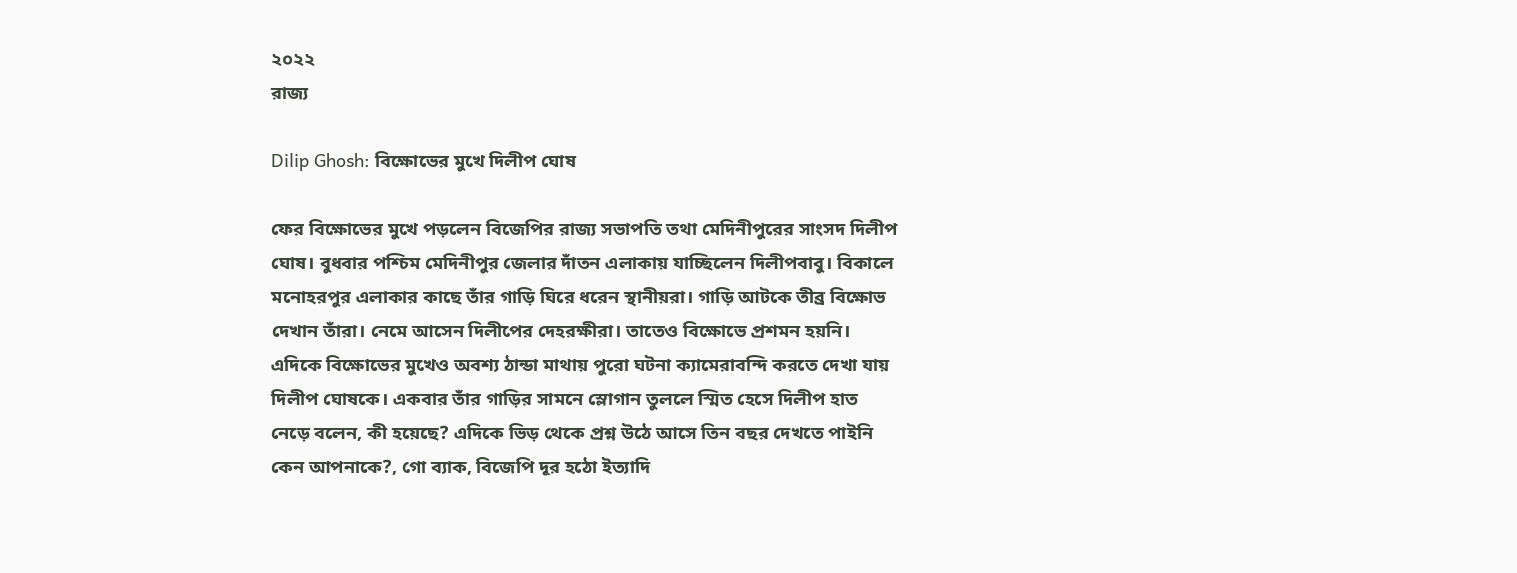২০২২
রাজ্য

Dilip Ghosh: বিক্ষোভের মুখে দিলীপ ঘোষ

ফের বিক্ষোভের মুখে পড়লেন বিজেপির রাজ্য সভাপতি তথা মেদিনীপুরের সাংসদ দিলীপ ঘোষ। বুধবার পশ্চিম মেদিনীপুর জেলার দাঁতন এলাকায় যাচ্ছিলেন দিলীপবাবু। বিকালে মনোহরপুর এলাকার কাছে তাঁর গাড়ি ঘিরে ধরেন স্থানীয়রা। গাড়ি আটকে তীব্র বিক্ষোভ দেখান তাঁরা। নেমে আসেন দিলীপের দেহরক্ষীরা। তাতেও বিক্ষোভে প্রশমন হয়নি। এদিকে বিক্ষোভের মুখেও অবশ্য ঠান্ডা মাথায় পুরো ঘটনা ক্যামেরাবন্দি করতে দেখা যায় দিলীপ ঘোষকে। একবার তাঁর গাড়ির সামনে স্লোগান তুললে স্মিত হেসে দিলীপ হাত নেড়ে বলেন, কী হয়েছে? এদিকে ভিড় থেকে প্রশ্ন উঠে আসে তিন বছর দেখতে পাইনি কেন আপনাকে?, গো ব্যাক, বিজেপি দূর হঠো ইত্যাদি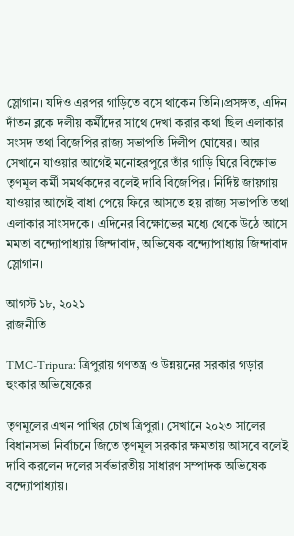স্লোগান। যদিও এরপর গাড়িতে বসে থাকেন তিনি।প্রসঙ্গত, এদিন দাঁতন ব্লকে দলীয় কর্মীদের সাথে দেখা করার কথা ছিল এলাকার সংসদ তথা বিজেপির রাজ্য সভাপতি দিলীপ ঘোষের। আর সেখানে যাওয়ার আগেই মনোহরপুরে তাঁর গাড়ি ঘিরে বিক্ষোভ তৃণমূল কর্মী সমর্থকদের বলেই দাবি বিজেপির। নির্দিষ্ট জায়গায় যাওয়ার আগেই বাধা পেয়ে ফিরে আসতে হয় রাজ্য সভাপতি তথা এলাকার সাংসদকে। এদিনের বিক্ষোভের মধ্যে থেকে উঠে আসে মমতা বন্দ্যোপাধ্যায় জিন্দাবাদ, অভিষেক বন্দ্যোপাধ্যায় জিন্দাবাদ স্লোগান।

আগস্ট ১৮, ২০২১
রাজনীতি

TMC-Tripura: ত্রিপুরায় গণতন্ত্র ও উন্নয়নের সরকার গড়ার হুংকার অভিষেকের

তৃণমূলের এখন পাখির চোখ ত্রিপুরা। সেখানে ২০২৩ সালের বিধানসভা নির্বাচনে জিতে তৃণমূল সরকার ক্ষমতায় আসবে বলেই দাবি করলেন দলের সর্বভারতীয় সাধারণ সম্পাদক অভিষেক বন্দ্যোপাধ্যায়।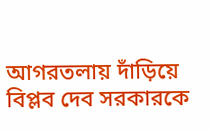আগরতলায় দাঁড়িয়ে বিপ্লব দেব সরকারকে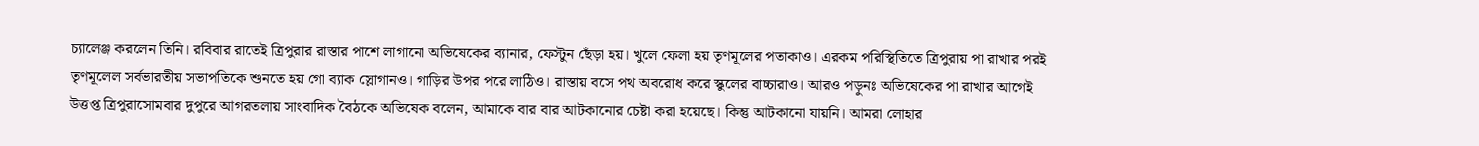চ্যালেঞ্জ করলেন তিনি। রবিবার রাতেই ত্রিপুরার রাস্তার পাশে লাগানো অভিষেকের ব্যানার, ফেস্টুন ছেঁড়া হয়। খুলে ফেলা হয় তৃণমূলের পতাকাও। এরকম পরিস্থিতিতে ত্রিপুরায় পা রাখার পরই তৃণমূলেল সর্বভারতীয় সভাপতিকে শুনতে হয় গো ব্যাক স্লোগানও। গাড়ির উপর পরে লাঠিও। রাস্তায় বসে পথ অবরোধ করে স্কুলের বাচ্চারাও। আরও পড়ুনঃ অভিষেকের পা রাখার আগেই উত্তপ্ত ত্রিপুরাসোমবার দুপুরে আগরতলায় সাংবাদিক বৈঠকে অভিষেক বলেন, আমাকে বার বার আটকানোর চেষ্টা করা হয়েছে। কিন্তু আটকানো যায়নি। আমরা লোহার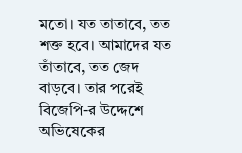মতো। যত তাতাবে, তত শক্ত হবে। আমাদের যত তাঁতাবে, তত জেদ বাড়বে। তার পরেই বিজেপি-র উদ্দেশে অভিষেকের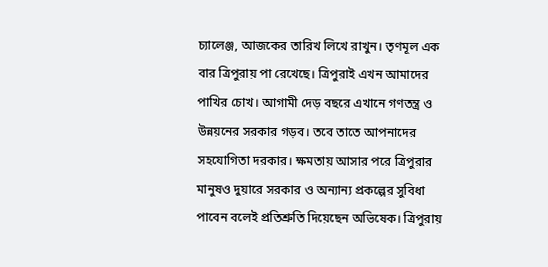চ্যালেঞ্জ, আজকের তারিখ লিখে রাখুন। তৃণমূল এক বার ত্রিপুরায় পা রেখেছে। ত্রিপুরাই এখন আমাদের পাখির চোখ। আগামী দেড় বছরে এখানে গণতন্ত্র ও উন্নয়নের সরকার গড়ব। তবে তাতে আপনাদের সহযোগিতা দরকার। ক্ষমতায় আসার পরে ত্রিপুরার মানুষও দুয়ারে সরকার ও অন্যান্য প্রকল্পের সুবিধা পাবেন বলেই প্রতিশ্রুতি দিয়েছেন অভিষেক। ত্রিপুরায়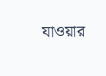যাওয়ার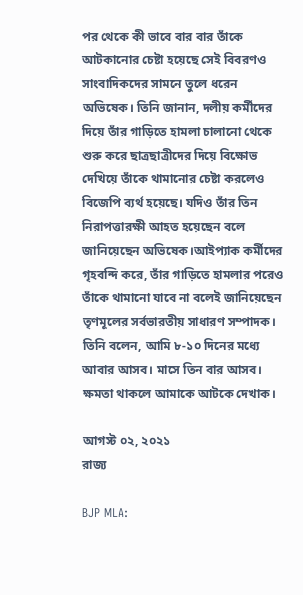পর থেকে কী ভাবে বার বার তাঁকে আটকানোর চেষ্টা হয়েছে সেই বিবরণও সাংবাদিকদের সামনে তুলে ধরেন অভিষেক। তিনি জানান, দলীয় কর্মীদের দিয়ে তাঁর গাড়িতে হামলা চালানো থেকে শুরু করে ছাত্রছাত্রীদের দিয়ে বিক্ষোভ দেখিয়ে তাঁকে থামানোর চেষ্টা করলেও বিজেপি ব্যর্থ হয়েছে। যদিও তাঁর তিন নিরাপত্তারক্ষী আহত হয়েছেন বলে জানিয়েছেন অভিষেক।আইপ্যাক কর্মীদের গৃহবন্দি করে, তাঁর গাড়িতে হামলার পরেও তাঁকে থামানো যাবে না বলেই জানিয়েছেন তৃণমূলের সর্বভারতীয় সাধারণ সম্পাদক। তিনি বলেন, আমি ৮-১০ দিনের মধ্যে আবার আসব। মাসে তিন বার আসব। ক্ষমতা থাকলে আমাকে আটকে দেখাক।

আগস্ট ০২, ২০২১
রাজ্য

BJP MLA: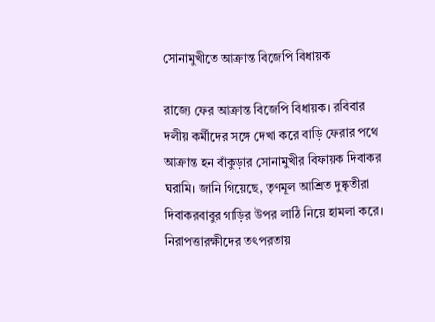সোনামুখীতে আক্রান্ত বিজেপি বিধায়ক

রাজ্যে ফের আক্রান্ত বিজেপি বিধায়ক। রবিবার দলীয় কর্মীদের সঙ্গে দেখা করে বাড়ি ফেরার পথে আক্রান্ত হন বাঁকুড়ার সোনামুখীর বিফায়ক দিবাকর ঘরামি। জানি গিয়েছে, তৃণমূল আশ্রিত দুষ্কৃতীরা দিবাকরবাবুর গাড়ির উপর লাঠি নিয়ে হামলা করে। নিরাপত্তারক্ষীদের তৎপরতায়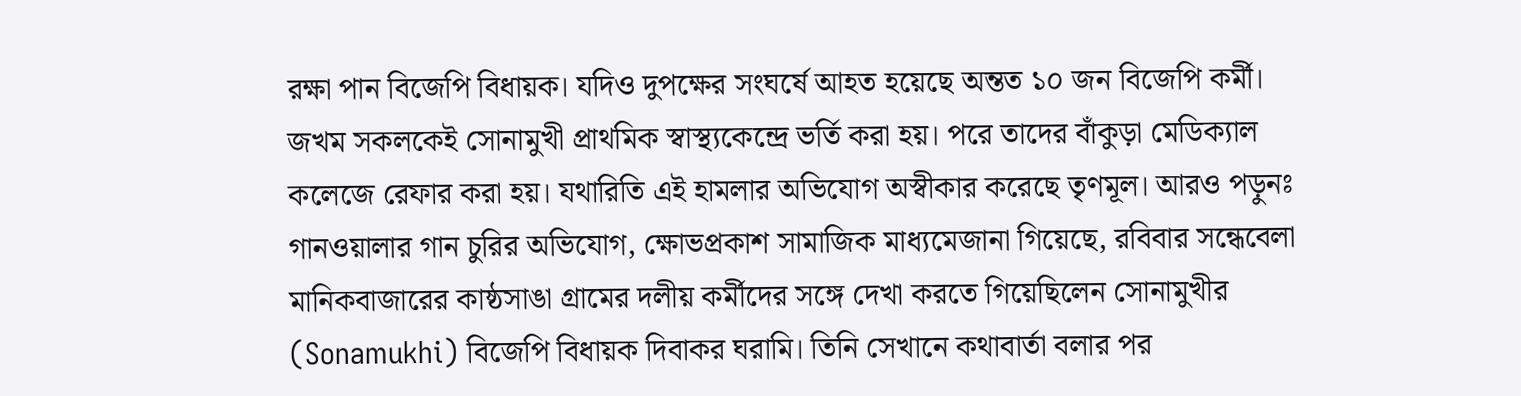রক্ষা পান বিজেপি বিধায়ক। যদিও দুপক্ষের সংঘর্ষে আহত হয়েছে অন্তত ১০ জন বিজেপি কর্মী। জখম সকলকেই সোনামুখী প্রাথমিক স্বাস্থ্যকেন্দ্রে ভর্তি করা হয়। পরে তাদের বাঁকুড়া মেডিক্যাল কলেজে রেফার করা হয়। যথারিতি এই হামলার অভিযোগ অস্বীকার করেছে তৃণমূল। আরও পড়ুনঃ গানওয়ালার গান চুরির অভিযোগ, ক্ষোভপ্রকাশ সামাজিক মাধ্যমেজানা গিয়েছে, রবিবার সন্ধেবেলা মানিকবাজারের কাষ্ঠসাঙা গ্রামের দলীয় কর্মীদের সঙ্গে দেখা করতে গিয়েছিলেন সোনামুখীর (Sonamukhi) বিজেপি বিধায়ক দিবাকর ঘরামি। তিনি সেখানে কথাবার্তা বলার পর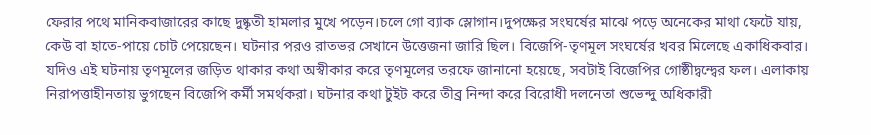ফেরার পথে মানিকবাজারের কাছে দুষ্কৃতী হামলার মুখে পড়েন।চলে গো ব্যাক স্লোগান।দুপক্ষের সংঘর্ষের মাঝে পড়ে অনেকের মাথা ফেটে যায়, কেউ বা হাতে-পায়ে চোট পেয়েছেন। ঘটনার পরও রাতভর সেখানে উত্তেজনা জারি ছিল। বিজেপি-তৃণমূল সংঘর্ষের খবর মিলেছে একাধিকবার। যদিও এই ঘটনায় তৃণমূলের জড়িত থাকার কথা অস্বীকার করে তৃণমূলের তরফে জানানো হয়েছে, সবটাই বিজেপির গোষ্ঠীদ্বন্দ্বের ফল। এলাকায় নিরাপত্তাহীনতায় ভুগছেন বিজেপি কর্মী সমর্থকরা। ঘটনার কথা টুইট করে তীব্র নিন্দা করে বিরোধী দলনেতা শুভেন্দু অধিকারী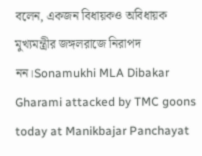বলেন, একজন বিধায়কও অবিধায়ক মুখ্যমন্ত্রীর জঙ্গলরাজে নিরাপদ নন।Sonamukhi MLA Dibakar Gharami attacked by TMC goons today at Manikbajar Panchayat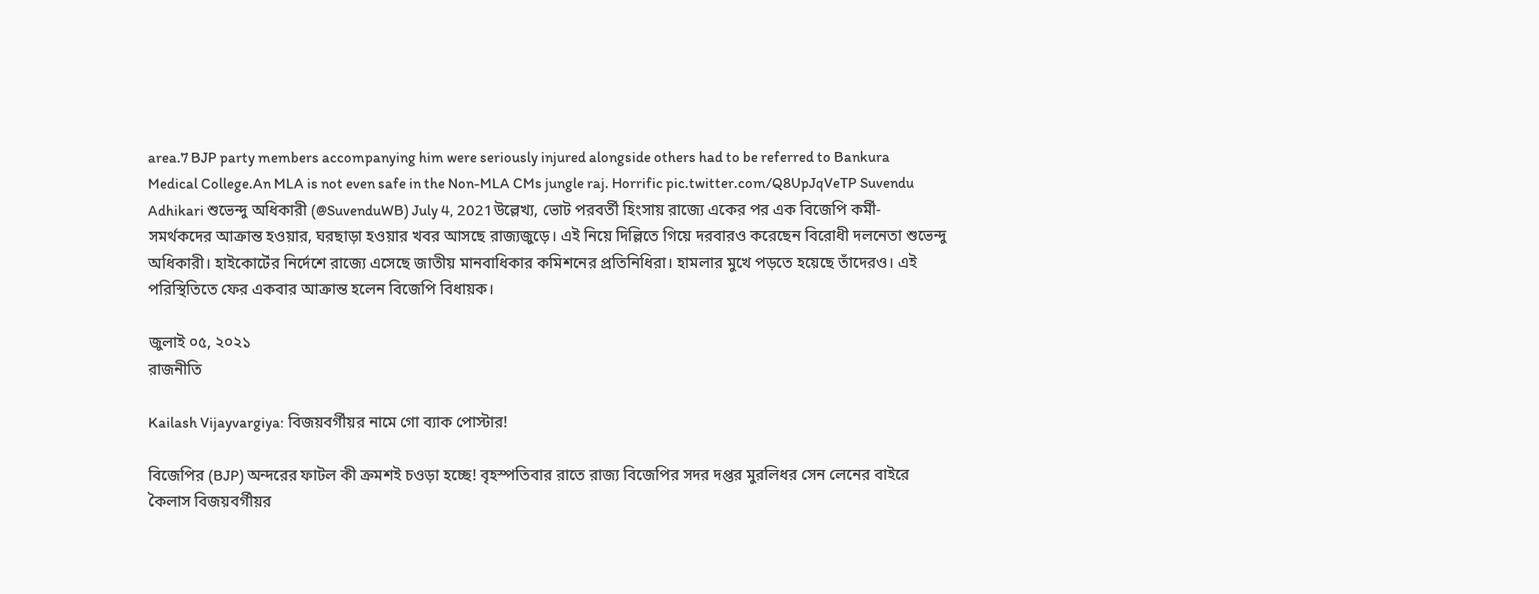area.7 BJP party members accompanying him were seriously injured alongside others had to be referred to Bankura Medical College.An MLA is not even safe in the Non-MLA CMs jungle raj. Horrific pic.twitter.com/Q8UpJqVeTP Suvendu Adhikari শুভেন্দু অধিকারী (@SuvenduWB) July 4, 2021উল্লেখ্য, ভোট পরবর্তী হিংসায় রাজ্যে একের পর এক বিজেপি কর্মী-সমর্থকদের আক্রান্ত হওয়ার, ঘরছাড়া হওয়ার খবর আসছে রাজ্যজুড়ে। এই নিয়ে দিল্লিতে গিয়ে দরবারও করেছেন বিরোধী দলনেতা শুভেন্দু অধিকারী। হাইকোর্টের নির্দেশে রাজ্যে এসেছে জাতীয় মানবাধিকার কমিশনের প্রতিনিধিরা। হামলার মুখে পড়তে হয়েছে তাঁদেরও। এই পরিস্থিতিতে ফের একবার আক্রান্ত হলেন বিজেপি বিধায়ক।

জুলাই ০৫, ২০২১
রাজনীতি

Kailash Vijayvargiya: বিজয়বর্গীয়র নামে গো ব্যাক পোস্টার!

বিজেপির (BJP) অন্দরের ফাটল কী ক্রমশই চওড়া হচ্ছে! বৃহস্পতিবার রাতে রাজ্য বিজেপির সদর দপ্তর মুরলিধর সেন লেনের বাইরে কৈলাস বিজয়বর্গীয়র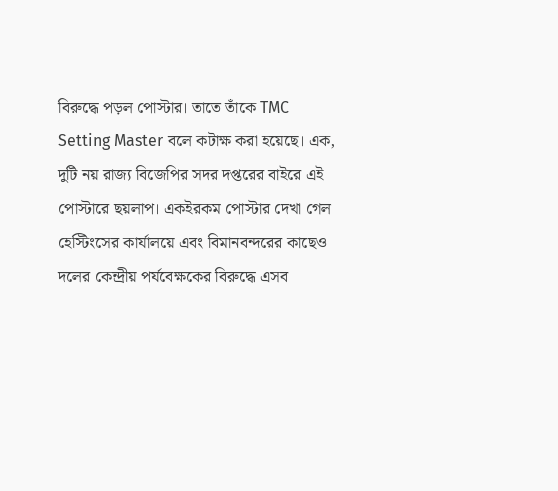বিরুদ্ধে পড়ল পোস্টার। তাতে তাঁকে TMC Setting Master বলে কটাক্ষ করা হয়েছে। এক, দুটি নয় রাজ্য বিজেপির সদর দপ্তরের বাইরে এই পোস্টারে ছয়লাপ। একইরকম পোস্টার দেখা গেল হেস্টিংসের কার্যালয়ে এবং বিমানবন্দরের কাছেও দলের কেন্দ্রীয় পর্যবেক্ষকের বিরুদ্ধে এসব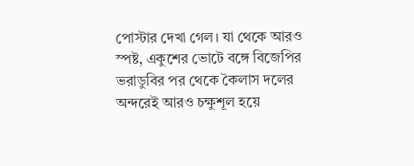পোস্টার দেখা গেল। যা থেকে আরও স্পষ্ট, একুশের ভোটে বঙ্গে বিজেপির ভরাডুবির পর থেকে কৈলাস দলের অন্দরেই আরও চক্ষুশূল হয়ে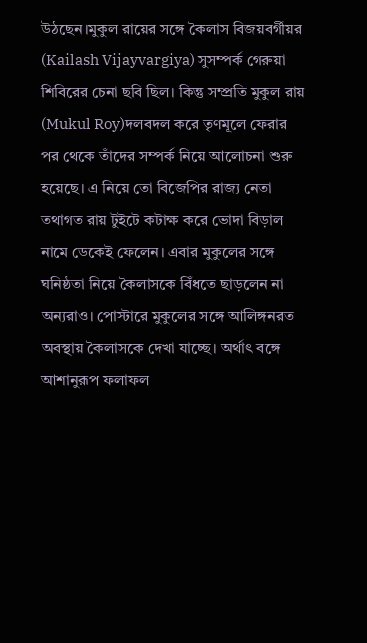উঠছেন।মুকুল রায়ের সঙ্গে কৈলাস বিজয়বর্গীয়র (Kailash Vijayvargiya) সুসম্পর্ক গেরুয়া শিবিরের চেনা ছবি ছিল। কিন্তু সম্প্রতি মুকুল রায় (Mukul Roy)দলবদল করে তৃণমূলে ফেরার পর থেকে তাঁদের সম্পর্ক নিয়ে আলোচনা শুরু হয়েছে। এ নিয়ে তো বিজেপির রাজ্য নেতা তথাগত রায় টুইটে কটাক্ষ করে ভোদা বিড়াল নামে ডেকেই ফেলেন। এবার মুকুলের সঙ্গে ঘনিষ্ঠতা নিয়ে কৈলাসকে বিঁধতে ছাড়লেন না অন্যরাও। পোস্টারে মুকুলের সঙ্গে আলিঙ্গনরত অবস্থায় কৈলাসকে দেখা যাচ্ছে। অর্থাৎ বঙ্গে আশানুরূপ ফলাফল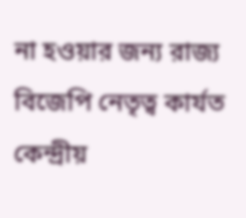না হওয়ার জন্য রাজ্য বিজেপি নেতৃত্ব কার্যত কেন্দ্রীয়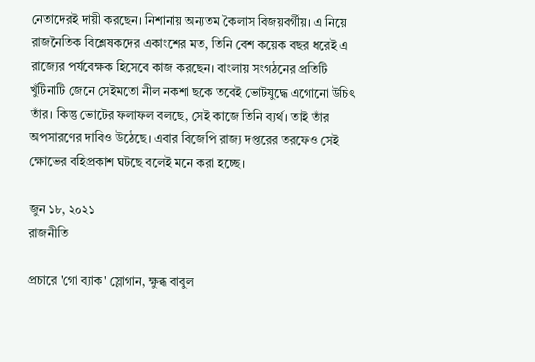নেতাদেরই দায়ী করছেন। নিশানায় অন্যতম কৈলাস বিজয়বর্গীয়। এ নিয়ে রাজনৈতিক বিশ্লেষকদের একাংশের মত, তিনি বেশ কয়েক বছর ধরেই এ রাজ্যের পর্যবেক্ষক হিসেবে কাজ করছেন। বাংলায় সংগঠনের প্রতিটি খুঁটিনাটি জেনে সেইমতো নীল নকশা ছকে তবেই ভোটযুদ্ধে এগোনো উচিৎ তাঁর। কিন্তু ভোটের ফলাফল বলছে, সেই কাজে তিনি ব্যর্থ। তাই তাঁর অপসারণের দাবিও উঠেছে। এবার বিজেপি রাজ্য দপ্তরের তরফেও সেই ক্ষোভের বহিপ্রকাশ ঘটছে বলেই মনে করা হচ্ছে।

জুন ১৮, ২০২১
রাজনীতি

প্রচারে 'গো ব্যাক' স্লোগান, ক্ষুব্ধ বাবুল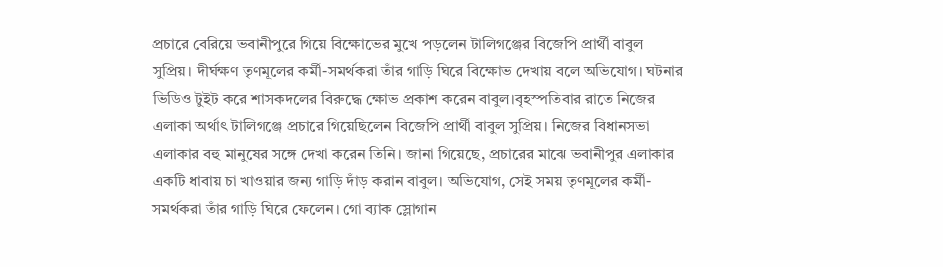প্রচারে বেরিয়ে ভবানীপুরে গিয়ে বিক্ষোভের মুখে পড়লেন টালিগঞ্জের বিজেপি প্রার্থী বাবুল সুপ্রিয়। দীর্ঘক্ষণ তৃণমূলের কর্মী-সমর্থকরা তাঁর গাড়ি ঘিরে বিক্ষোভ দেখায় বলে অভিযোগ। ঘটনার ভিডিও টুইট করে শাসকদলের বিরুদ্ধে ক্ষোভ প্রকাশ করেন বাবুল।বৃহস্পতিবার রাতে নিজের এলাকা অর্থাৎ টালিগঞ্জে প্রচারে গিয়েছিলেন বিজেপি প্রার্থী বাবুল সুপ্রিয়। নিজের বিধানসভা এলাকার বহু মানুষের সঙ্গে দেখা করেন তিনি। জানা গিয়েছে, প্রচারের মাঝে ভবানীপুর এলাকার একটি ধাবায় চা খাওয়ার জন্য গাড়ি দাঁড় করান বাবুল। অভিযোগ, সেই সময় তৃণমূলের কর্মী-সমর্থকরা তাঁর গাড়ি ঘিরে ফেলেন। গো ব্যাক স্লোগান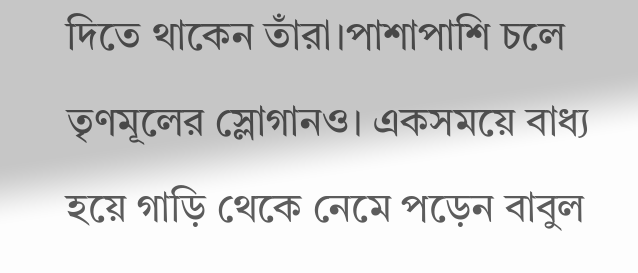দিতে থাকেন তাঁরা।পাশাপাশি চলে তৃণমূলের স্লোগানও। একসময়ে বাধ্য হয়ে গাড়ি থেকে নেমে পড়েন বাবুল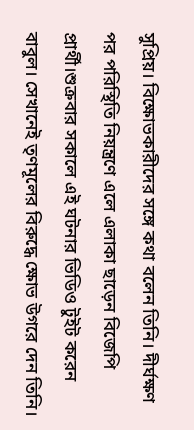সুপ্রিয়। বিক্ষোভকারীদের সঙ্গে কথা বলেন তিনি। দীর্ঘক্ষণ পর পরিস্থিতি নিয়ন্ত্রণে এলে এলাকা ছাড়েন বিজেপি প্রার্থী।শুক্রবার সকালে এই ঘটনার ভিডিও টুইট করেন বাবুল। সেখানেই তৃণমূলের বিরুদ্ধে ক্ষোভ উগরে দেন তিনি।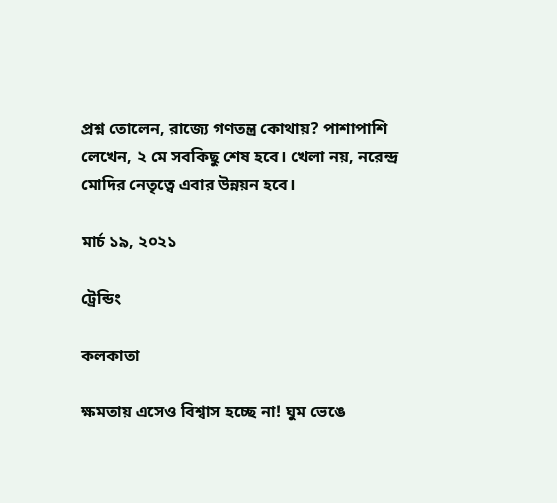প্রশ্ন তোলেন, রাজ্যে গণতন্ত্র কোথায়? পাশাপাশি লেখেন, ২ মে সবকিছু শেষ হবে। খেলা নয়, নরেন্দ্র মোদির নেতৃত্বে এবার উন্নয়ন হবে।

মার্চ ১৯, ২০২১

ট্রেন্ডিং

কলকাতা

ক্ষমতায় এসেও বিশ্বাস হচ্ছে না! ঘুম ভেঙে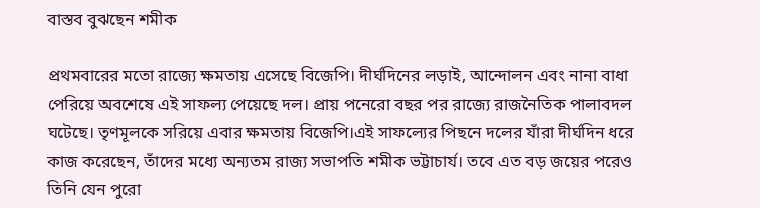বাস্তব বুঝছেন শমীক

প্রথমবারের মতো রাজ্যে ক্ষমতায় এসেছে বিজেপি। দীর্ঘদিনের লড়াই, আন্দোলন এবং নানা বাধা পেরিয়ে অবশেষে এই সাফল্য পেয়েছে দল। প্রায় পনেরো বছর পর রাজ্যে রাজনৈতিক পালাবদল ঘটেছে। তৃণমূলকে সরিয়ে এবার ক্ষমতায় বিজেপি।এই সাফল্যের পিছনে দলের যাঁরা দীর্ঘদিন ধরে কাজ করেছেন, তাঁদের মধ্যে অন্যতম রাজ্য সভাপতি শমীক ভট্টাচার্য। তবে এত বড় জয়ের পরেও তিনি যেন পুরো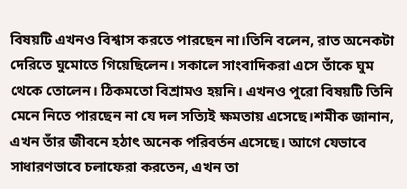বিষয়টি এখনও বিশ্বাস করতে পারছেন না।তিনি বলেন, রাত অনেকটা দেরিতে ঘুমোতে গিয়েছিলেন। সকালে সাংবাদিকরা এসে তাঁকে ঘুম থেকে তোলেন। ঠিকমতো বিশ্রামও হয়নি। এখনও পুরো বিষয়টি তিনি মেনে নিতে পারছেন না যে দল সত্যিই ক্ষমতায় এসেছে।শমীক জানান, এখন তাঁর জীবনে হঠাৎ অনেক পরিবর্তন এসেছে। আগে যেভাবে সাধারণভাবে চলাফেরা করতেন, এখন তা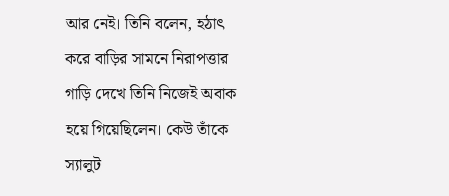আর নেই। তিনি বলেন, হঠাৎ করে বাড়ির সামনে নিরাপত্তার গাড়ি দেখে তিনি নিজেই অবাক হয়ে গিয়েছিলেন। কেউ তাঁকে স্যালুট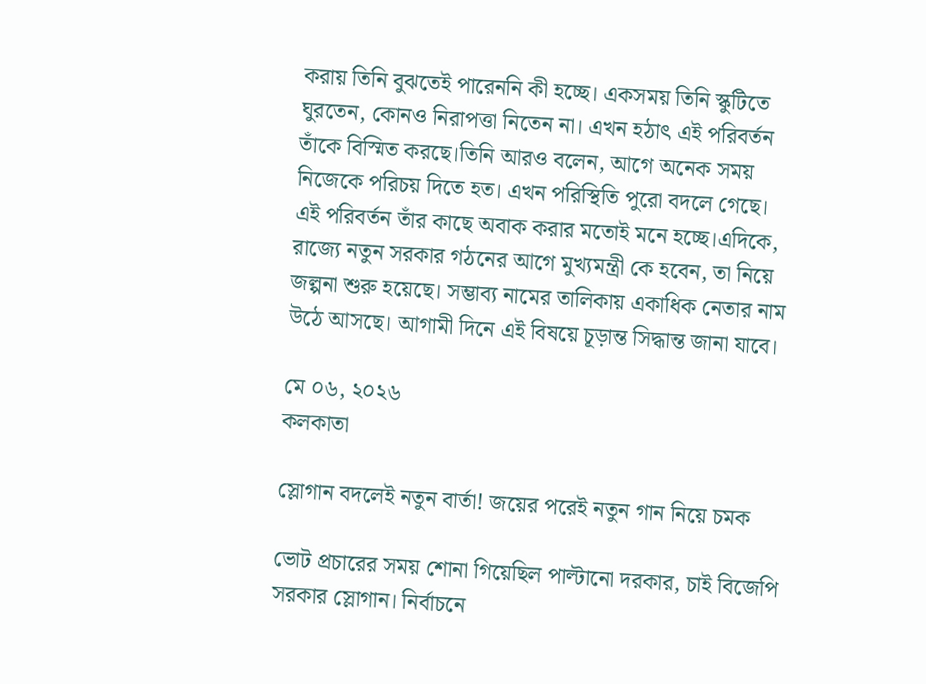করায় তিনি বুঝতেই পারেননি কী হচ্ছে। একসময় তিনি স্কুটিতে ঘুরতেন, কোনও নিরাপত্তা নিতেন না। এখন হঠাৎ এই পরিবর্তন তাঁকে বিস্মিত করছে।তিনি আরও বলেন, আগে অনেক সময় নিজেকে পরিচয় দিতে হত। এখন পরিস্থিতি পুরো বদলে গেছে। এই পরিবর্তন তাঁর কাছে অবাক করার মতোই মনে হচ্ছে।এদিকে, রাজ্যে নতুন সরকার গঠনের আগে মুখ্যমন্ত্রী কে হবেন, তা নিয়ে জল্পনা শুরু হয়েছে। সম্ভাব্য নামের তালিকায় একাধিক নেতার নাম উঠে আসছে। আগামী দিনে এই বিষয়ে চূড়ান্ত সিদ্ধান্ত জানা যাবে।

মে ০৬, ২০২৬
কলকাতা

স্লোগান বদলেই নতুন বার্তা! জয়ের পরেই নতুন গান নিয়ে চমক

ভোট প্রচারের সময় শোনা গিয়েছিল পাল্টানো দরকার, চাই বিজেপি সরকার স্লোগান। নির্বাচনে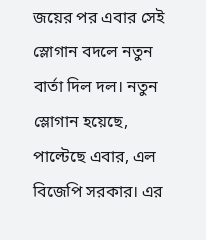জয়ের পর এবার সেই স্লোগান বদলে নতুন বার্তা দিল দল। নতুন স্লোগান হয়েছে, পাল্টেছে এবার, এল বিজেপি সরকার। এর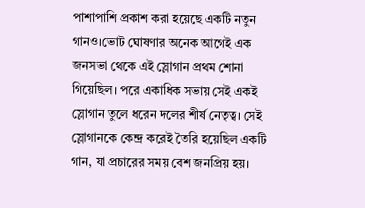পাশাপাশি প্রকাশ করা হয়েছে একটি নতুন গানও।ভোট ঘোষণার অনেক আগেই এক জনসভা থেকে এই স্লোগান প্রথম শোনা গিয়েছিল। পরে একাধিক সভায় সেই একই স্লোগান তুলে ধরেন দলের শীর্ষ নেতৃত্ব। সেই স্লোগানকে কেন্দ্র করেই তৈরি হয়েছিল একটি গান, যা প্রচারের সময় বেশ জনপ্রিয় হয়।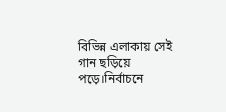বিভিন্ন এলাকায় সেই গান ছড়িয়ে পড়ে।নির্বাচনে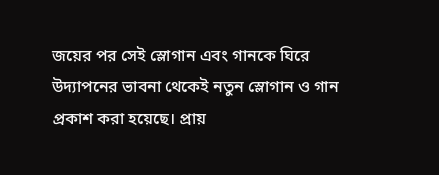জয়ের পর সেই স্লোগান এবং গানকে ঘিরে উদ্যাপনের ভাবনা থেকেই নতুন স্লোগান ও গান প্রকাশ করা হয়েছে। প্রায়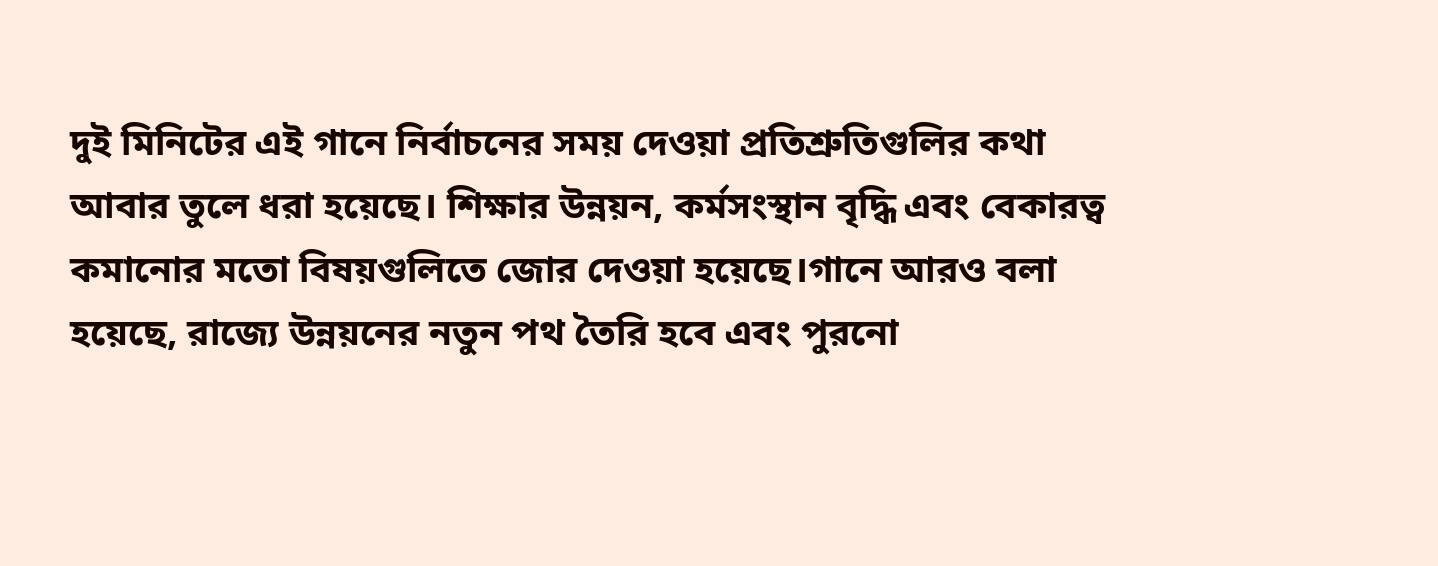দুই মিনিটের এই গানে নির্বাচনের সময় দেওয়া প্রতিশ্রুতিগুলির কথা আবার তুলে ধরা হয়েছে। শিক্ষার উন্নয়ন, কর্মসংস্থান বৃদ্ধি এবং বেকারত্ব কমানোর মতো বিষয়গুলিতে জোর দেওয়া হয়েছে।গানে আরও বলা হয়েছে, রাজ্যে উন্নয়নের নতুন পথ তৈরি হবে এবং পুরনো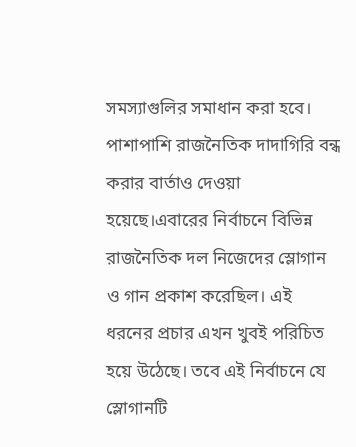সমস্যাগুলির সমাধান করা হবে। পাশাপাশি রাজনৈতিক দাদাগিরি বন্ধ করার বার্তাও দেওয়া হয়েছে।এবারের নির্বাচনে বিভিন্ন রাজনৈতিক দল নিজেদের স্লোগান ও গান প্রকাশ করেছিল। এই ধরনের প্রচার এখন খুবই পরিচিত হয়ে উঠেছে। তবে এই নির্বাচনে যে স্লোগানটি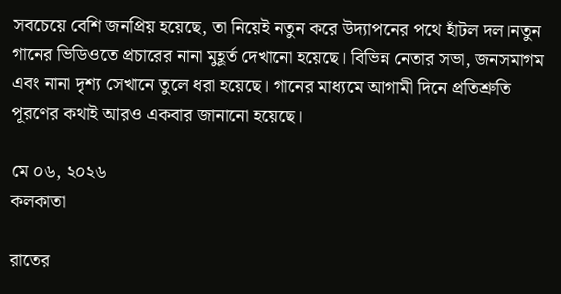সবচেয়ে বেশি জনপ্রিয় হয়েছে, তা নিয়েই নতুন করে উদ্যাপনের পথে হাঁটল দল।নতুন গানের ভিডিওতে প্রচারের নানা মুহূর্ত দেখানো হয়েছে। বিভিন্ন নেতার সভা, জনসমাগম এবং নানা দৃশ্য সেখানে তুলে ধরা হয়েছে। গানের মাধ্যমে আগামী দিনে প্রতিশ্রুতি পূরণের কথাই আরও একবার জানানো হয়েছে।

মে ০৬, ২০২৬
কলকাতা

রাতের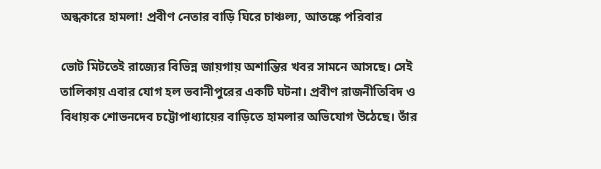অন্ধকারে হামলা! প্রবীণ নেতার বাড়ি ঘিরে চাঞ্চল্য, আতঙ্কে পরিবার

ভোট মিটতেই রাজ্যের বিভিন্ন জায়গায় অশান্তির খবর সামনে আসছে। সেই তালিকায় এবার যোগ হল ভবানীপুরের একটি ঘটনা। প্রবীণ রাজনীতিবিদ ও বিধায়ক শোভনদেব চট্টোপাধ্যায়ের বাড়িতে হামলার অভিযোগ উঠেছে। তাঁর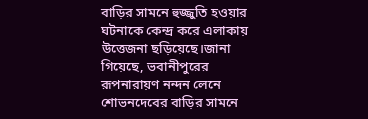বাড়ির সামনে হুজ্জুতি হওয়ার ঘটনাকে কেন্দ্র করে এলাকায় উত্তেজনা ছড়িয়েছে।জানা গিয়েছে, ভবানীপুরের রূপনারায়ণ নন্দন লেনে শোভনদেবের বাড়ির সামনে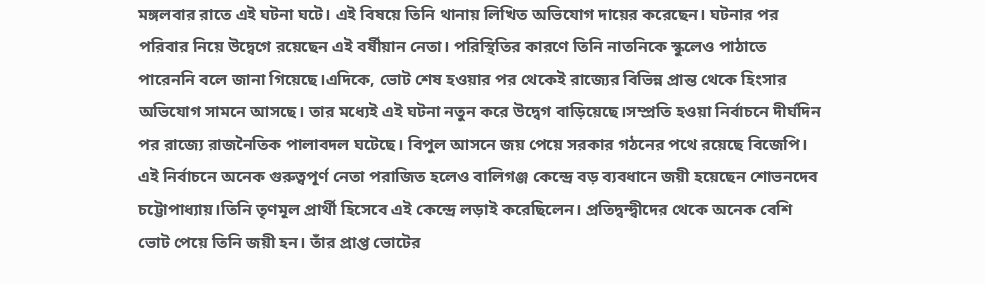মঙ্গলবার রাতে এই ঘটনা ঘটে। এই বিষয়ে তিনি থানায় লিখিত অভিযোগ দায়ের করেছেন। ঘটনার পর পরিবার নিয়ে উদ্বেগে রয়েছেন এই বর্ষীয়ান নেতা। পরিস্থিতির কারণে তিনি নাতনিকে স্কুলেও পাঠাতে পারেননি বলে জানা গিয়েছে।এদিকে, ভোট শেষ হওয়ার পর থেকেই রাজ্যের বিভিন্ন প্রান্ত থেকে হিংসার অভিযোগ সামনে আসছে। তার মধ্যেই এই ঘটনা নতুন করে উদ্বেগ বাড়িয়েছে।সম্প্রতি হওয়া নির্বাচনে দীর্ঘদিন পর রাজ্যে রাজনৈতিক পালাবদল ঘটেছে। বিপুল আসনে জয় পেয়ে সরকার গঠনের পথে রয়েছে বিজেপি। এই নির্বাচনে অনেক গুরুত্বপূর্ণ নেতা পরাজিত হলেও বালিগঞ্জ কেন্দ্রে বড় ব্যবধানে জয়ী হয়েছেন শোভনদেব চট্টোপাধ্যায়।তিনি তৃণমূল প্রার্থী হিসেবে এই কেন্দ্রে লড়াই করেছিলেন। প্রতিদ্বন্দ্বীদের থেকে অনেক বেশি ভোট পেয়ে তিনি জয়ী হন। তাঁর প্রাপ্ত ভোটের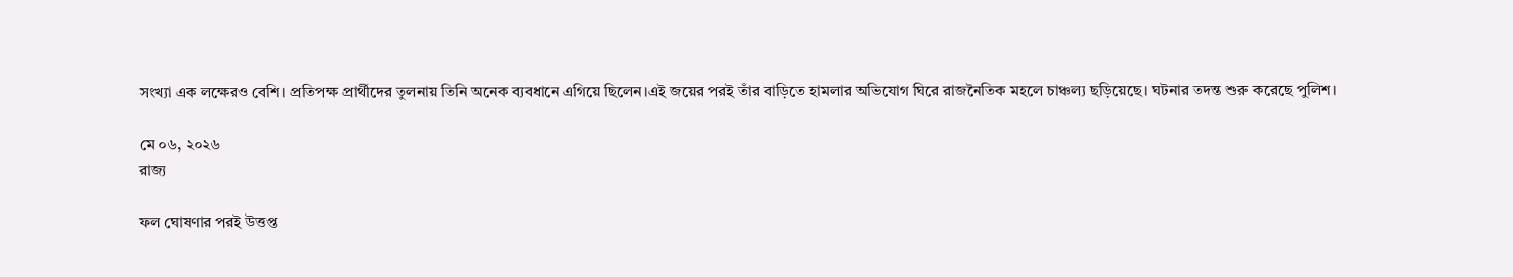সংখ্যা এক লক্ষেরও বেশি। প্রতিপক্ষ প্রার্থীদের তুলনায় তিনি অনেক ব্যবধানে এগিয়ে ছিলেন।এই জয়ের পরই তাঁর বাড়িতে হামলার অভিযোগ ঘিরে রাজনৈতিক মহলে চাঞ্চল্য ছড়িয়েছে। ঘটনার তদন্ত শুরু করেছে পুলিশ।

মে ০৬, ২০২৬
রাজ্য

ফল ঘোষণার পরই উত্তপ্ত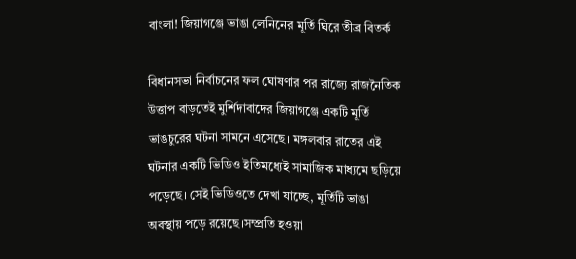বাংলা! জিয়াগঞ্জে ভাঙা লেনিনের মূর্তি ঘিরে তীব্র বিতর্ক

বিধানসভা নির্বাচনের ফল ঘোষণার পর রাজ্যে রাজনৈতিক উত্তাপ বাড়তেই মুর্শিদাবাদের জিয়াগঞ্জে একটি মূর্তি ভাঙচুরের ঘটনা সামনে এসেছে। মঙ্গলবার রাতের এই ঘটনার একটি ভিডিও ইতিমধ্যেই সামাজিক মাধ্যমে ছড়িয়ে পড়েছে। সেই ভিডিওতে দেখা যাচ্ছে, মূর্তিটি ভাঙা অবস্থায় পড়ে রয়েছে।সম্প্রতি হওয়া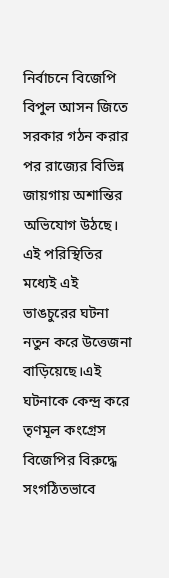নির্বাচনে বিজেপি বিপুল আসন জিতে সরকার গঠন করার পর রাজ্যের বিভিন্ন জায়গায় অশান্তির অভিযোগ উঠছে। এই পরিস্থিতির মধ্যেই এই ভাঙচুরের ঘটনা নতুন করে উত্তেজনা বাড়িয়েছে।এই ঘটনাকে কেন্দ্র করে তৃণমূল কংগ্রেস বিজেপির বিরুদ্ধে সংগঠিতভাবে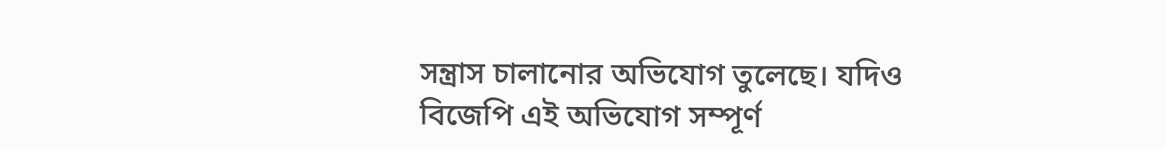সন্ত্রাস চালানোর অভিযোগ তুলেছে। যদিও বিজেপি এই অভিযোগ সম্পূর্ণ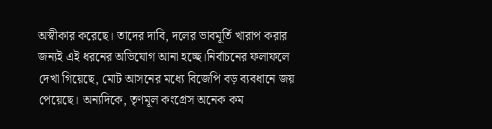অস্বীকার করেছে। তাদের দাবি, দলের ভাবমূর্তি খারাপ করার জন্যই এই ধরনের অভিযোগ আনা হচ্ছে।নির্বাচনের ফলাফলে দেখা গিয়েছে, মোট আসনের মধ্যে বিজেপি বড় ব্যবধানে জয় পেয়েছে। অন্যদিকে, তৃণমূল কংগ্রেস অনেক কম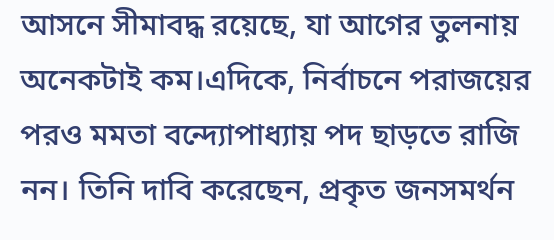আসনে সীমাবদ্ধ রয়েছে, যা আগের তুলনায় অনেকটাই কম।এদিকে, নির্বাচনে পরাজয়ের পরও মমতা বন্দ্যোপাধ্যায় পদ ছাড়তে রাজি নন। তিনি দাবি করেছেন, প্রকৃত জনসমর্থন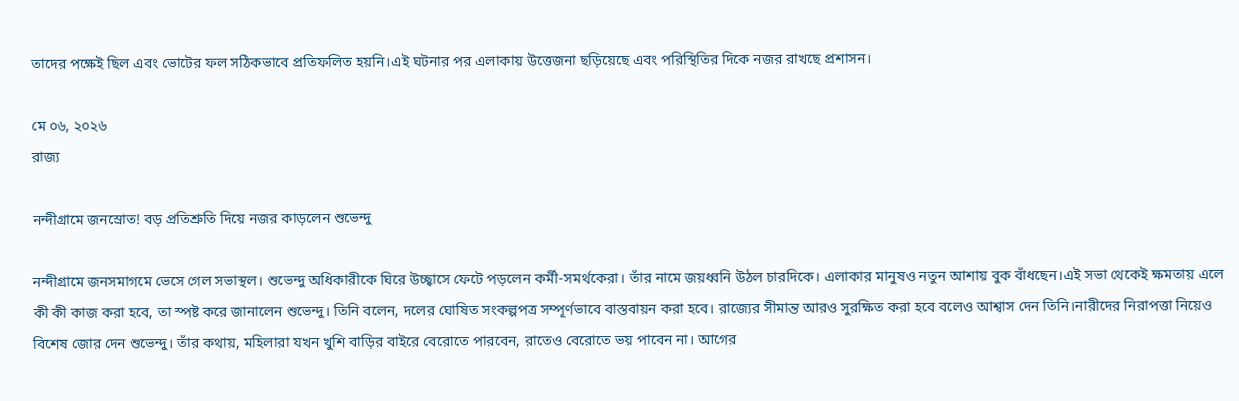তাদের পক্ষেই ছিল এবং ভোটের ফল সঠিকভাবে প্রতিফলিত হয়নি।এই ঘটনার পর এলাকায় উত্তেজনা ছড়িয়েছে এবং পরিস্থিতির দিকে নজর রাখছে প্রশাসন।

মে ০৬, ২০২৬
রাজ্য

নন্দীগ্রামে জনস্রোত! বড় প্রতিশ্রুতি দিয়ে নজর কাড়লেন শুভেন্দু

নন্দীগ্রামে জনসমাগমে ভেসে গেল সভাস্থল। শুভেন্দু অধিকারীকে ঘিরে উচ্ছ্বাসে ফেটে পড়লেন কর্মী-সমর্থকেরা। তাঁর নামে জয়ধ্বনি উঠল চারদিকে। এলাকার মানুষও নতুন আশায় বুক বাঁধছেন।এই সভা থেকেই ক্ষমতায় এলে কী কী কাজ করা হবে, তা স্পষ্ট করে জানালেন শুভেন্দু। তিনি বলেন, দলের ঘোষিত সংকল্পপত্র সম্পূর্ণভাবে বাস্তবায়ন করা হবে। রাজ্যের সীমান্ত আরও সুরক্ষিত করা হবে বলেও আশ্বাস দেন তিনি।নারীদের নিরাপত্তা নিয়েও বিশেষ জোর দেন শুভেন্দু। তাঁর কথায়, মহিলারা যখন খুশি বাড়ির বাইরে বেরোতে পারবেন, রাতেও বেরোতে ভয় পাবেন না। আগের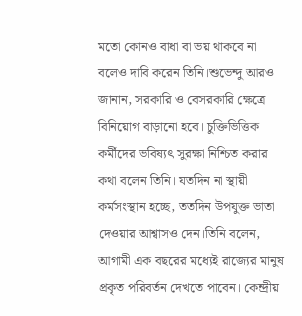মতো কোনও বাধা বা ভয় থাকবে না বলেও দাবি করেন তিনি।শুভেন্দু আরও জানান, সরকারি ও বেসরকারি ক্ষেত্রে বিনিয়োগ বাড়ানো হবে। চুক্তিভিত্তিক কর্মীদের ভবিষ্যৎ সুরক্ষা নিশ্চিত করার কথা বলেন তিনি। যতদিন না স্থায়ী কর্মসংস্থান হচ্ছে, ততদিন উপযুক্ত ভাতা দেওয়ার আশ্বাসও দেন।তিনি বলেন, আগামী এক বছরের মধ্যেই রাজ্যের মানুষ প্রকৃত পরিবর্তন দেখতে পাবেন। কেন্দ্রীয়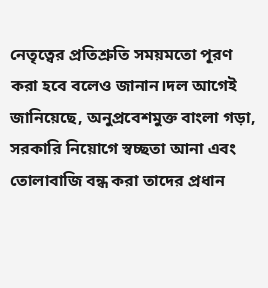নেতৃত্বের প্রতিশ্রুতি সময়মতো পূরণ করা হবে বলেও জানান।দল আগেই জানিয়েছে, অনুপ্রবেশমুক্ত বাংলা গড়া, সরকারি নিয়োগে স্বচ্ছতা আনা এবং তোলাবাজি বন্ধ করা তাদের প্রধান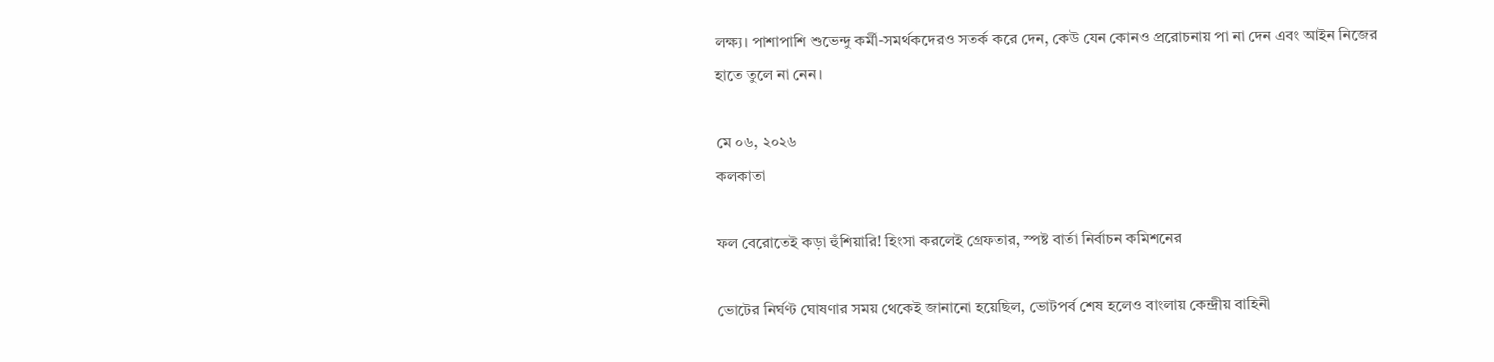লক্ষ্য। পাশাপাশি শুভেন্দু কর্মী-সমর্থকদেরও সতর্ক করে দেন, কেউ যেন কোনও প্ররোচনায় পা না দেন এবং আইন নিজের হাতে তুলে না নেন।

মে ০৬, ২০২৬
কলকাতা

ফল বেরোতেই কড়া হুঁশিয়ারি! হিংসা করলেই গ্রেফতার, স্পষ্ট বার্তা নির্বাচন কমিশনের

ভোটের নির্ঘণ্ট ঘোষণার সময় থেকেই জানানো হয়েছিল, ভোটপর্ব শেষ হলেও বাংলায় কেন্দ্রীয় বাহিনী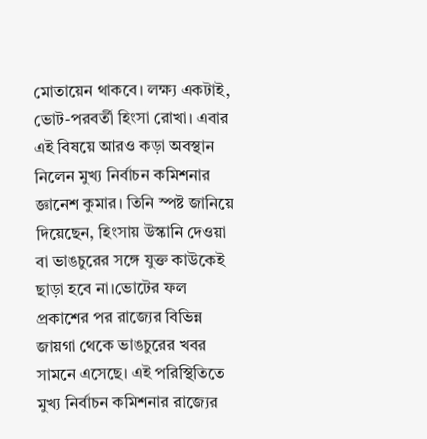মোতায়েন থাকবে। লক্ষ্য একটাই, ভোট-পরবর্তী হিংসা রোখা। এবার এই বিষয়ে আরও কড়া অবস্থান নিলেন মুখ্য নির্বাচন কমিশনার জ্ঞানেশ কুমার। তিনি স্পষ্ট জানিয়ে দিয়েছেন, হিংসায় উস্কানি দেওয়া বা ভাঙচুরের সঙ্গে যুক্ত কাউকেই ছাড়া হবে না।ভোটের ফল প্রকাশের পর রাজ্যের বিভিন্ন জায়গা থেকে ভাঙচুরের খবর সামনে এসেছে। এই পরিস্থিতিতে মুখ্য নির্বাচন কমিশনার রাজ্যের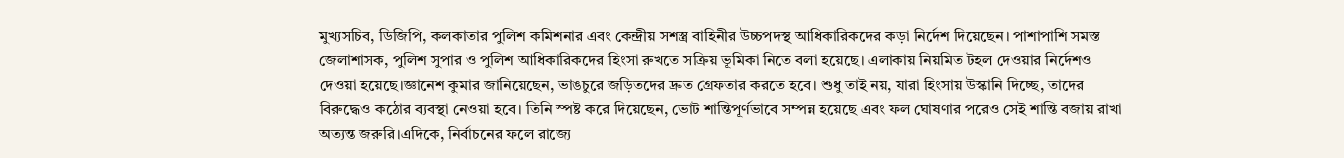মুখ্যসচিব, ডিজিপি, কলকাতার পুলিশ কমিশনার এবং কেন্দ্রীয় সশস্ত্র বাহিনীর উচ্চপদস্থ আধিকারিকদের কড়া নির্দেশ দিয়েছেন। পাশাপাশি সমস্ত জেলাশাসক, পুলিশ সুপার ও পুলিশ আধিকারিকদের হিংসা রুখতে সক্রিয় ভূমিকা নিতে বলা হয়েছে। এলাকায় নিয়মিত টহল দেওয়ার নির্দেশও দেওয়া হয়েছে।জ্ঞানেশ কুমার জানিয়েছেন, ভাঙচুরে জড়িতদের দ্রুত গ্রেফতার করতে হবে। শুধু তাই নয়, যারা হিংসায় উস্কানি দিচ্ছে, তাদের বিরুদ্ধেও কঠোর ব্যবস্থা নেওয়া হবে। তিনি স্পষ্ট করে দিয়েছেন, ভোট শান্তিপূর্ণভাবে সম্পন্ন হয়েছে এবং ফল ঘোষণার পরেও সেই শান্তি বজায় রাখা অত্যন্ত জরুরি।এদিকে, নির্বাচনের ফলে রাজ্যে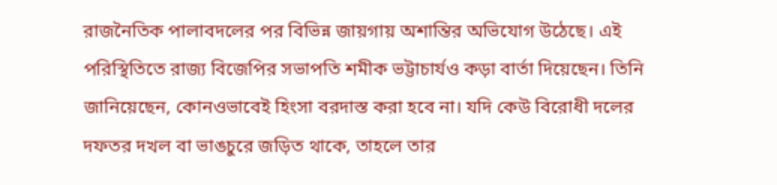রাজনৈতিক পালাবদলের পর বিভিন্ন জায়গায় অশান্তির অভিযোগ উঠেছে। এই পরিস্থিতিতে রাজ্য বিজেপির সভাপতি শমীক ভট্টাচার্যও কড়া বার্তা দিয়েছেন। তিনি জানিয়েছেন, কোনওভাবেই হিংসা বরদাস্ত করা হবে না। যদি কেউ বিরোধী দলের দফতর দখল বা ভাঙচুরে জড়িত থাকে, তাহলে তার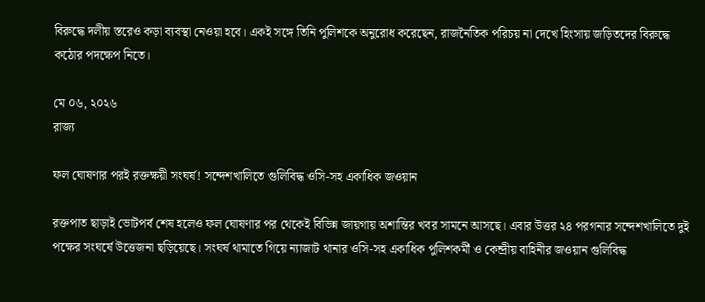বিরুদ্ধে দলীয় স্তরেও কড়া ব্যবস্থা নেওয়া হবে। একই সঙ্গে তিনি পুলিশকে অনুরোধ করেছেন, রাজনৈতিক পরিচয় না দেখে হিংসায় জড়িতদের বিরুদ্ধে কঠোর পদক্ষেপ নিতে।

মে ০৬, ২০২৬
রাজ্য

ফল ঘোষণার পরই রক্তক্ষয়ী সংঘর্ষ! সন্দেশখালিতে গুলিবিদ্ধ ওসি-সহ একাধিক জওয়ান

রক্তপাত ছাড়াই ভোটপর্ব শেষ হলেও ফল ঘোষণার পর থেকেই বিভিন্ন জায়গায় অশান্তির খবর সামনে আসছে। এবার উত্তর ২৪ পরগনার সন্দেশখালিতে দুই পক্ষের সংঘর্ষে উত্তেজনা ছড়িয়েছে। সংঘর্ষ থামাতে গিয়ে ন্যাজাট থানার ওসি-সহ একাধিক পুলিশকর্মী ও কেন্দ্রীয় বাহিনীর জওয়ান গুলিবিদ্ধ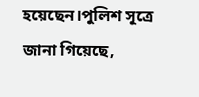হয়েছেন।পুলিশ সূত্রে জানা গিয়েছে,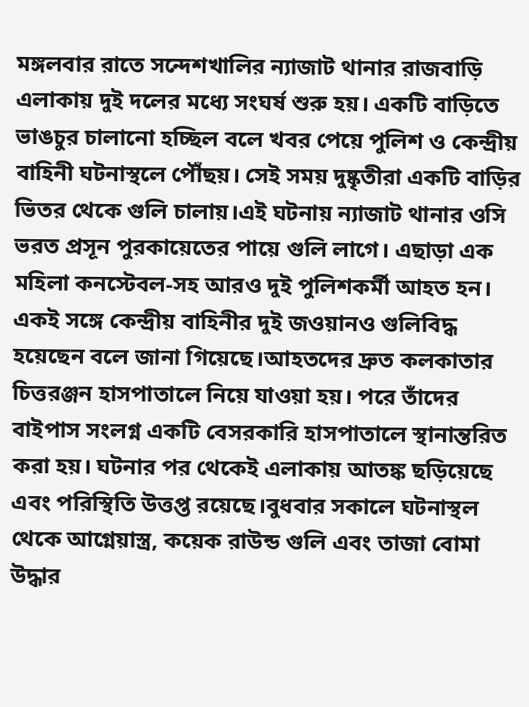মঙ্গলবার রাতে সন্দেশখালির ন্যাজাট থানার রাজবাড়ি এলাকায় দুই দলের মধ্যে সংঘর্ষ শুরু হয়। একটি বাড়িতে ভাঙচুর চালানো হচ্ছিল বলে খবর পেয়ে পুলিশ ও কেন্দ্রীয় বাহিনী ঘটনাস্থলে পৌঁছয়। সেই সময় দুষ্কৃতীরা একটি বাড়ির ভিতর থেকে গুলি চালায়।এই ঘটনায় ন্যাজাট থানার ওসি ভরত প্রসূন পুরকায়েতের পায়ে গুলি লাগে। এছাড়া এক মহিলা কনস্টেবল-সহ আরও দুই পুলিশকর্মী আহত হন। একই সঙ্গে কেন্দ্রীয় বাহিনীর দুই জওয়ানও গুলিবিদ্ধ হয়েছেন বলে জানা গিয়েছে।আহতদের দ্রুত কলকাতার চিত্তরঞ্জন হাসপাতালে নিয়ে যাওয়া হয়। পরে তাঁদের বাইপাস সংলগ্ন একটি বেসরকারি হাসপাতালে স্থানান্তরিত করা হয়। ঘটনার পর থেকেই এলাকায় আতঙ্ক ছড়িয়েছে এবং পরিস্থিতি উত্তপ্ত রয়েছে।বুধবার সকালে ঘটনাস্থল থেকে আগ্নেয়াস্ত্র, কয়েক রাউন্ড গুলি এবং তাজা বোমা উদ্ধার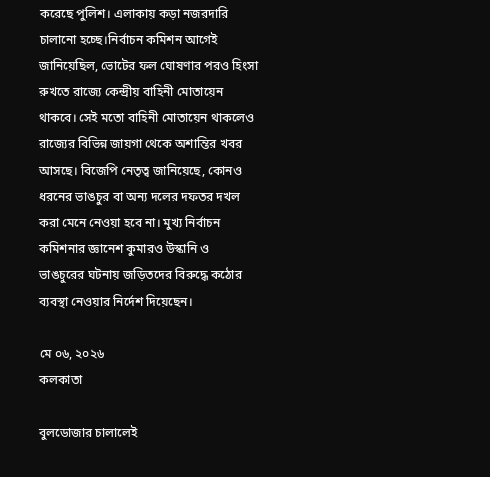করেছে পুলিশ। এলাকায় কড়া নজরদারি চালানো হচ্ছে।নির্বাচন কমিশন আগেই জানিয়েছিল, ভোটের ফল ঘোষণার পরও হিংসা রুখতে রাজ্যে কেন্দ্রীয় বাহিনী মোতায়েন থাকবে। সেই মতো বাহিনী মোতায়েন থাকলেও রাজ্যের বিভিন্ন জায়গা থেকে অশান্তির খবর আসছে। বিজেপি নেতৃত্ব জানিয়েছে, কোনও ধরনের ভাঙচুর বা অন্য দলের দফতর দখল করা মেনে নেওয়া হবে না। মুখ্য নির্বাচন কমিশনার জ্ঞানেশ কুমারও উস্কানি ও ভাঙচুরের ঘটনায় জড়িতদের বিরুদ্ধে কঠোর ব্যবস্থা নেওয়ার নির্দেশ দিয়েছেন।

মে ০৬, ২০২৬
কলকাতা

বুলডোজার চালালেই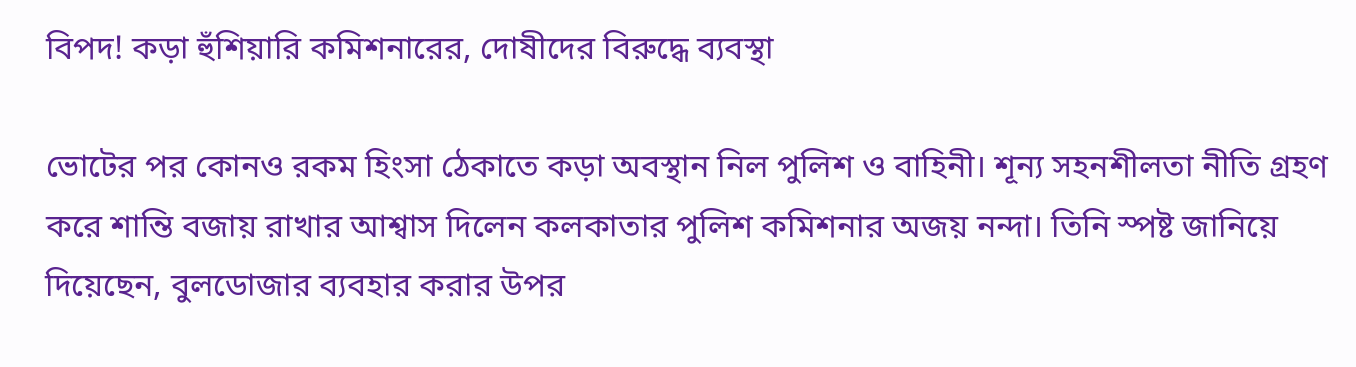বিপদ! কড়া হুঁশিয়ারি কমিশনারের, দোষীদের বিরুদ্ধে ব্যবস্থা

ভোটের পর কোনও রকম হিংসা ঠেকাতে কড়া অবস্থান নিল পুলিশ ও বাহিনী। শূন্য সহনশীলতা নীতি গ্রহণ করে শান্তি বজায় রাখার আশ্বাস দিলেন কলকাতার পুলিশ কমিশনার অজয় নন্দা। তিনি স্পষ্ট জানিয়ে দিয়েছেন, বুলডোজার ব্যবহার করার উপর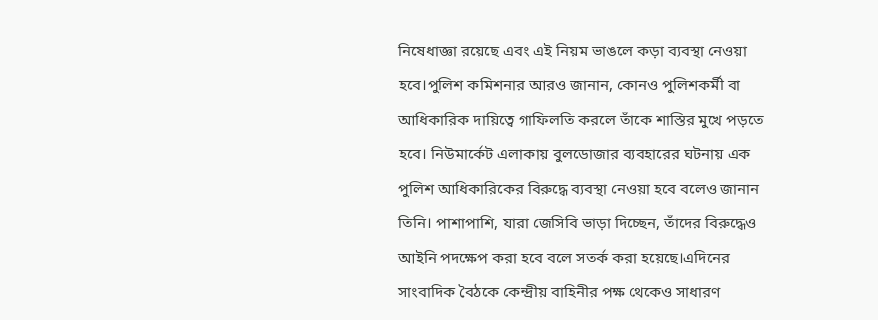নিষেধাজ্ঞা রয়েছে এবং এই নিয়ম ভাঙলে কড়া ব্যবস্থা নেওয়া হবে।পুলিশ কমিশনার আরও জানান, কোনও পুলিশকর্মী বা আধিকারিক দায়িত্বে গাফিলতি করলে তাঁকে শাস্তির মুখে পড়তে হবে। নিউমার্কেট এলাকায় বুলডোজার ব্যবহারের ঘটনায় এক পুলিশ আধিকারিকের বিরুদ্ধে ব্যবস্থা নেওয়া হবে বলেও জানান তিনি। পাশাপাশি, যারা জেসিবি ভাড়া দিচ্ছেন, তাঁদের বিরুদ্ধেও আইনি পদক্ষেপ করা হবে বলে সতর্ক করা হয়েছে।এদিনের সাংবাদিক বৈঠকে কেন্দ্রীয় বাহিনীর পক্ষ থেকেও সাধারণ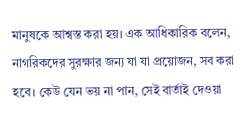মানুষকে আশ্বস্ত করা হয়। এক আধিকারিক বলেন, নাগরিকদের সুরক্ষার জন্য যা যা প্রয়োজন, সব করা হবে। কেউ যেন ভয় না পান, সেই বার্তাই দেওয়া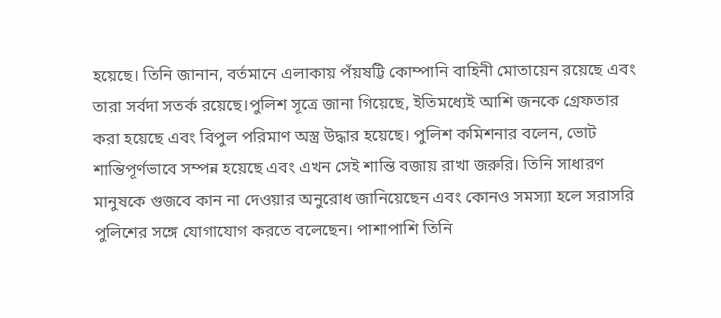হয়েছে। তিনি জানান, বর্তমানে এলাকায় পঁয়ষট্টি কোম্পানি বাহিনী মোতায়েন রয়েছে এবং তারা সর্বদা সতর্ক রয়েছে।পুলিশ সূত্রে জানা গিয়েছে, ইতিমধ্যেই আশি জনকে গ্রেফতার করা হয়েছে এবং বিপুল পরিমাণ অস্ত্র উদ্ধার হয়েছে। পুলিশ কমিশনার বলেন, ভোট শান্তিপূর্ণভাবে সম্পন্ন হয়েছে এবং এখন সেই শান্তি বজায় রাখা জরুরি। তিনি সাধারণ মানুষকে গুজবে কান না দেওয়ার অনুরোধ জানিয়েছেন এবং কোনও সমস্যা হলে সরাসরি পুলিশের সঙ্গে যোগাযোগ করতে বলেছেন। পাশাপাশি তিনি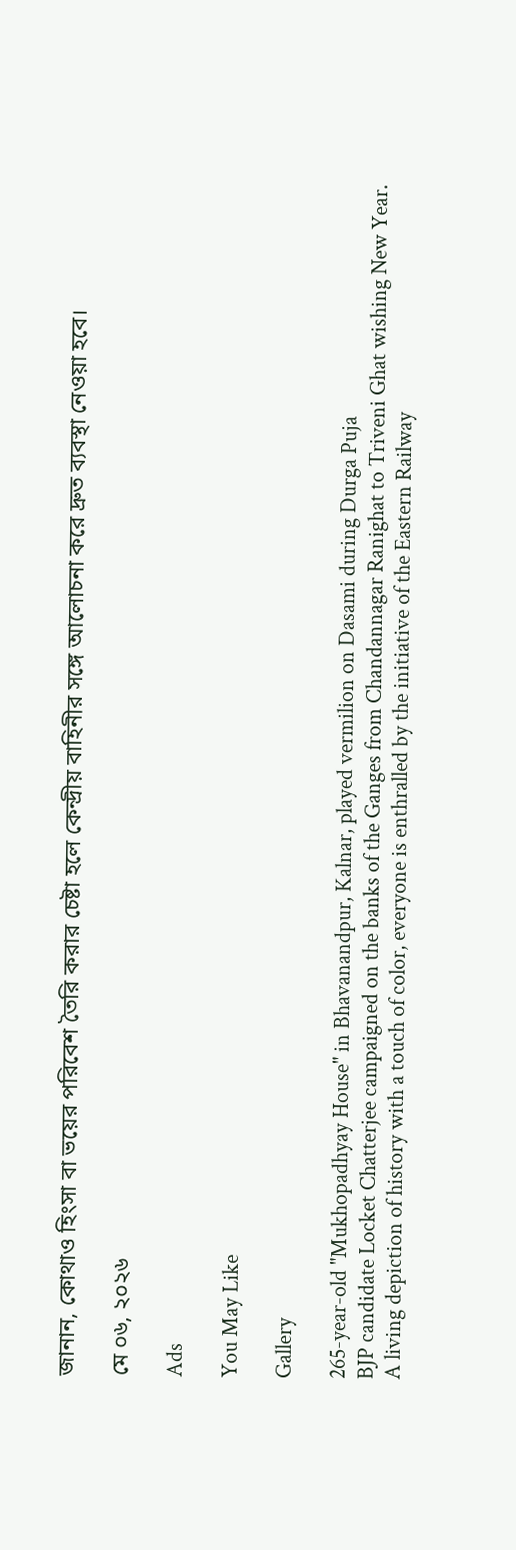জানান, কোথাও হিংসা বা ভয়ের পরিবেশ তৈরি করার চেষ্টা হলে কেন্দ্রীয় বাহিনীর সঙ্গে আলোচনা করে দ্রুত ব্যবস্থা নেওয়া হবে।

মে ০৬, ২০২৬

Ads

You May Like

Gallery

265-year-old "Mukhopadhyay House" in Bhavanandpur, Kalnar, played vermilion on Dasami during Durga Puja
BJP candidate Locket Chatterjee campaigned on the banks of the Ganges from Chandannagar Ranighat to Triveni Ghat wishing New Year.
A living depiction of history with a touch of color, everyone is enthralled by the initiative of the Eastern Railway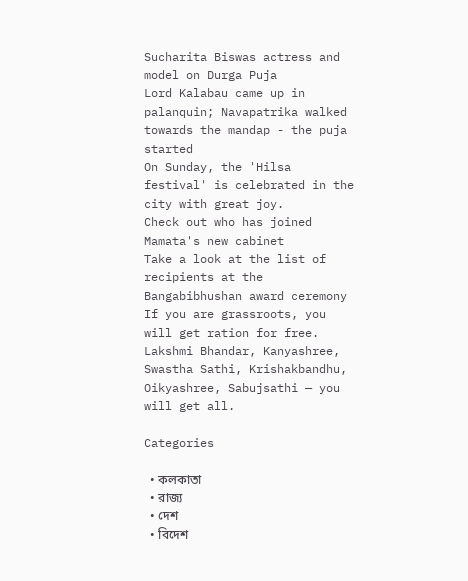Sucharita Biswas actress and model on Durga Puja
Lord Kalabau came up in palanquin; Navapatrika walked towards the mandap - the puja started
On Sunday, the 'Hilsa festival' is celebrated in the city with great joy.
Check out who has joined Mamata's new cabinet
Take a look at the list of recipients at the Bangabibhushan award ceremony
If you are grassroots, you will get ration for free. Lakshmi Bhandar, Kanyashree, Swastha Sathi, Krishakbandhu, Oikyashree, Sabujsathi — you will get all.

Categories

  • কলকাতা
  • রাজ্য
  • দেশ
  • বিদেশ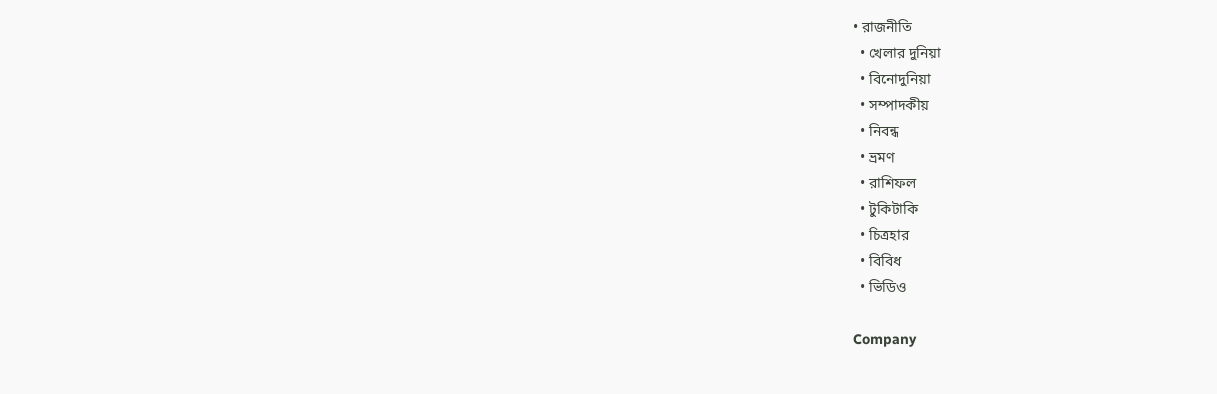• রাজনীতি
  • খেলার দুনিয়া
  • বিনোদুনিয়া
  • সম্পাদকীয়
  • নিবন্ধ
  • ভ্রমণ
  • রাশিফল
  • টুকিটাকি
  • চিত্রহার
  • বিবিধ
  • ভিডিও

Company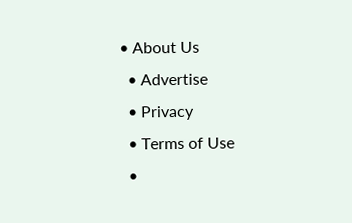• About Us
  • Advertise
  • Privacy
  • Terms of Use
  •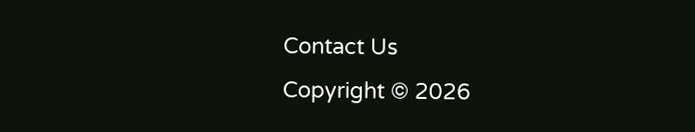Contact Us
Copyright © 2026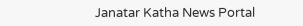Janatar Katha News Portal